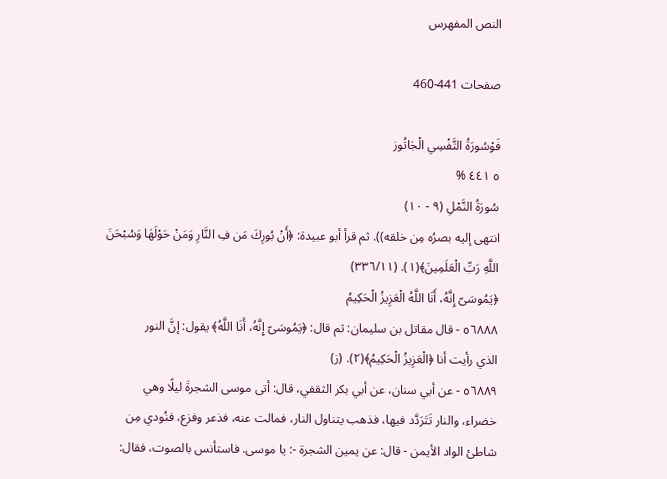النص المفهرس

صفحات 441-460

فَوْسُورَةُ التَّفْسِي الْجَاتُوز
٥ ٤٤١ %
سُورَةُ النَّمْلِ (٩ - ١٠)
انتهى إليه بصرُه مِن خلقه)). ثم قرأ أبو عبيدة: ﴿أَنْ بُورِكَ مَن فِ النَّارِ وَمَنْ حَوْلَهَا وَسُبْحَنَ
اللَّهِ رَبِّ الْعَلَمِينَ﴾(١). (٣٣٦/١١)
﴿يَمُوسَىّ إِنَّهُ، أَنَا اللَّهُ الْعَزِيزُ الْحَكِيمُ
٥٦٨٨٨ - قال مقاتل بن سليمان: ثم قال: ﴿يَمُوسَىّ إِنَّهُ، أَنَا اللَّهُ﴾ يقول: إنَّ النور
الذي رأيت أنا ﴿الْعَزِيزُ الْحَكِيمُ﴾(٢). (ز)
٥٦٨٨٩ - عن أبي سنان، عن أبي بكر الثقفي، قال: أتى موسى الشجرةَ ليلًا وهي
خضراء، والنار تَتَرَدَّد فيها، فذهب يتناول النار، فمالت عنه، فذعر وفزع، فنُودي مِن
شاطئ الواد الأيمن - قال: عن يمين الشجرة -: يا موسى. فاستأنس بالصوت، فقال: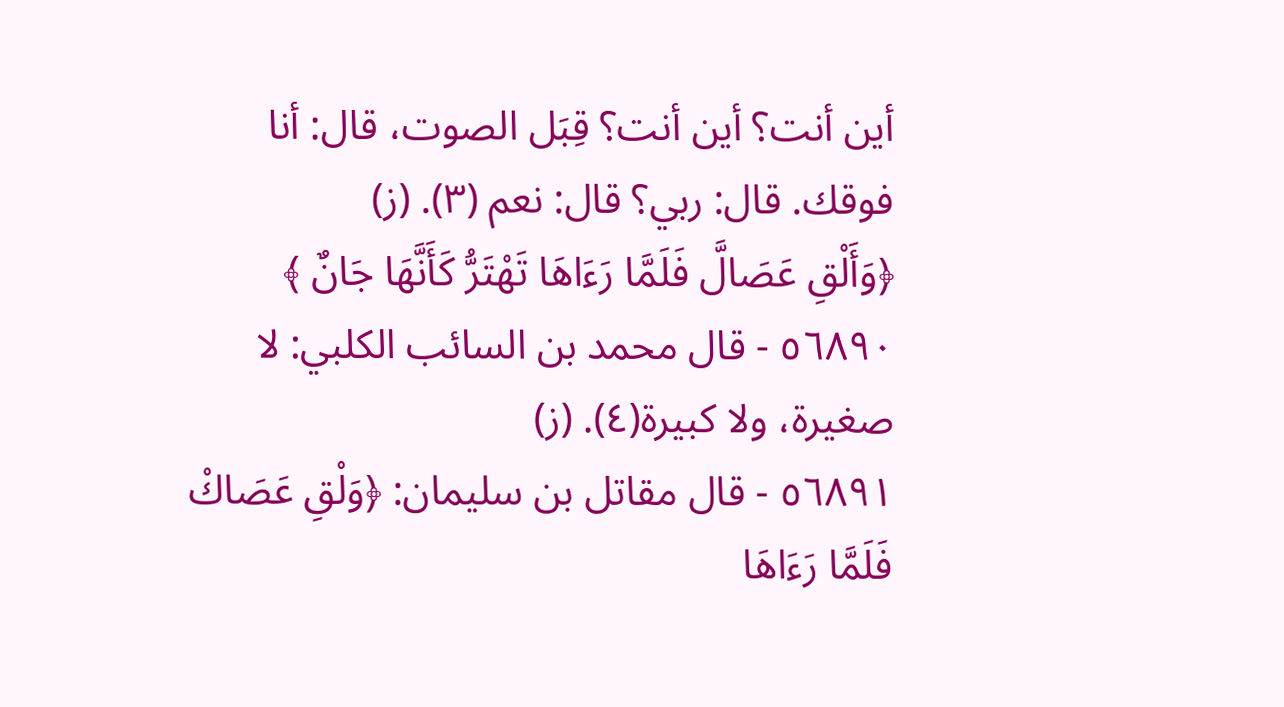أين أنت؟ أين أنت؟ قِبَل الصوت، قال: أنا فوقك. قال: ربي؟ قال: نعم (٣). (ز)
﴿وَأَلْقِ عَصَالَّ فَلَمَّا رَءَاهَا تَهْتَرُّ كَأَنَّهَا جَانٌ ﴾
٥٦٨٩٠ - قال محمد بن السائب الكلبي: لا صغيرة، ولا كبيرة(٤). (ز)
٥٦٨٩١ - قال مقاتل بن سليمان: ﴿وَلْقِ عَصَاكْ فَلَمَّا رَءَاهَا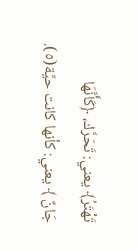تَهْتَرُ﴾ يعني: تَحَرَّك، ﴿كَأَنَّهَا
جَانٌ ﴾ يعني: كأنها كانت حيَّة(٥).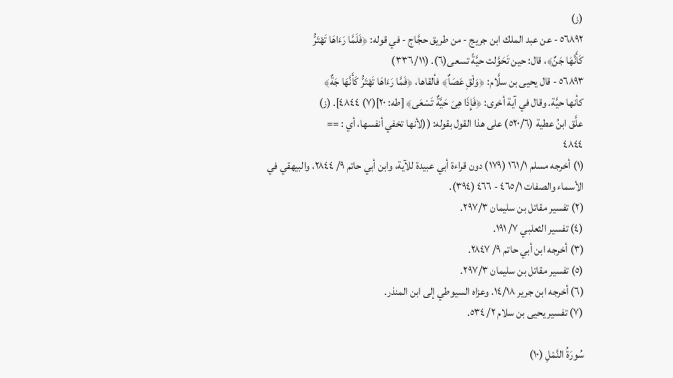(ز)
٥٦٨٩٢ - عن عبد الملك ابن جريج - من طريق حجَّاج - في قوله: ﴿فَلَمَّا رَءَاهَا تَهْتَرُّ
كَأَنَّهَا جَنٌ﴾، قال: حين تَحَوَّلت حيَّةً تسعى(٦). (٣٣٦/١١)
٥٦٨٩٣ - قال يحيى بن سلَّام: ﴿وَلْقِ عَصَاٌ﴾ فألقاها، ﴿فَمَّا رَءَاهَا تَهْتَرُّ كَأَنَّهَا جَةٌ﴾
كأنها حيَّة. وقال في آية أخرى: ﴿فَإِذَا هِىَ حَيَّةٌ تَسْعَى﴾ [طه: ٢٠](٧) ٤٨٤٤]. (ز)
علَّق ابنُ عطية (٥٢٠/٦) على هذا القول بقوله: ((لأنها تخفي أنفسها، أي : ==
٤٨٤٤
(١) أخرجه مسلم ١٦١/١ (١٧٩) دون قراءة أبي عبيدة للآية، وابن أبي حاتم ٩/ ٢٨٤٤، والبيهقي في
الأسماء والصفات ٤٦٥/١ - ٤٦٦ (٣٩٤).
(٢) تفسير مقاتل بن سليمان ٢٩٧/٣.
(٤) تفسير الثعلبي ٧/ ١٩١.
(٣) أخرجه ابن أبي حاتم ٩/ ٢٨٤٧.
(٥) تفسير مقاتل بن سليمان ٢٩٧/٣.
(٦) أخرجه ابن جرير ١٤/١٨. وعزاه السيوطي إلى ابن المنذر.
(٧) تفسير يحيى بن سلام ٢/ ٥٣٤.

سُورَةُ النَّمْلِ (١٠)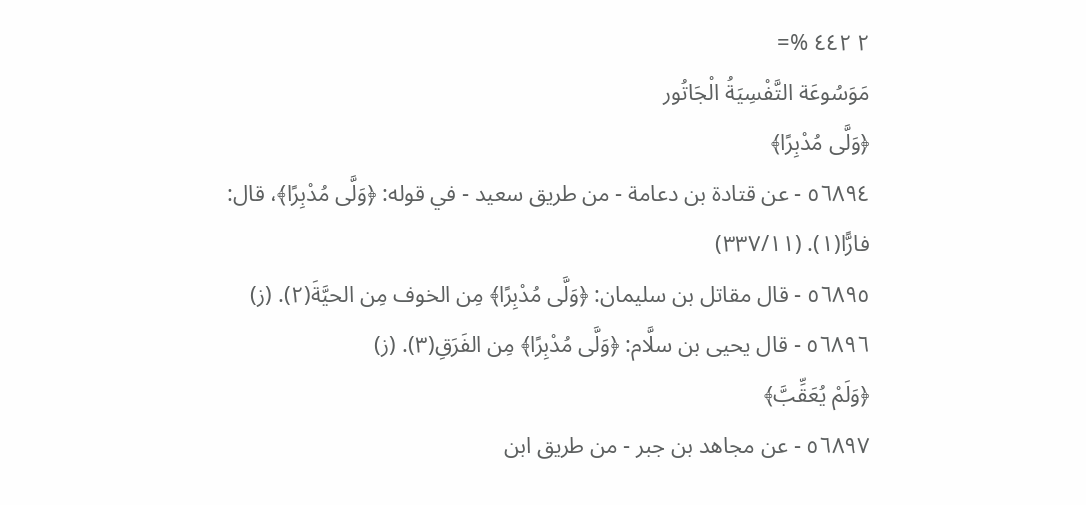٢ ٤٤٢ %=
مَوَسُوعَة التَّفْسِيَةُ الْجَاتُور
﴿وَلَّى مُدْبِرًا﴾
٥٦٨٩٤ - عن قتادة بن دعامة - من طريق سعيد - في قوله: ﴿وَلَّى مُدْبِرًا﴾، قال:
فارًّا(١). (٣٣٧/١١)
٥٦٨٩٥ - قال مقاتل بن سليمان: ﴿وَلَّى مُدْبِرًا﴾ مِن الخوف مِن الحيَّةَ(٢). (ز)
٥٦٨٩٦ - قال يحيى بن سلَّام: ﴿وَلَّى مُدْبِرًا﴾ مِن الفَرَقِ(٣). (ز)
﴿وَلَمْ يُعَقِّبَّ﴾
٥٦٨٩٧ - عن مجاهد بن جبر - من طريق ابن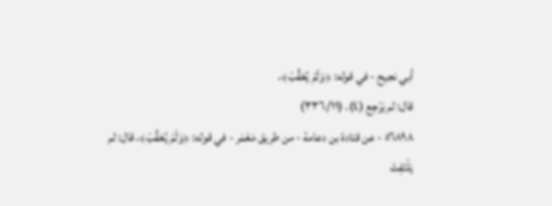أبي نجيح - في قوله: ﴿وَلَمْ يُعَقِّبْ﴾،
قال: لم يَرْجِع (٤). (٣٣٦/١١)
٥٦٨٩٨ - عن قتادة بن دعامة - من طريق مَعْمَر - في قوله: ﴿وَلَمْ يُعَقِّبْ﴾، قال: لم
يَلْتَفِتْ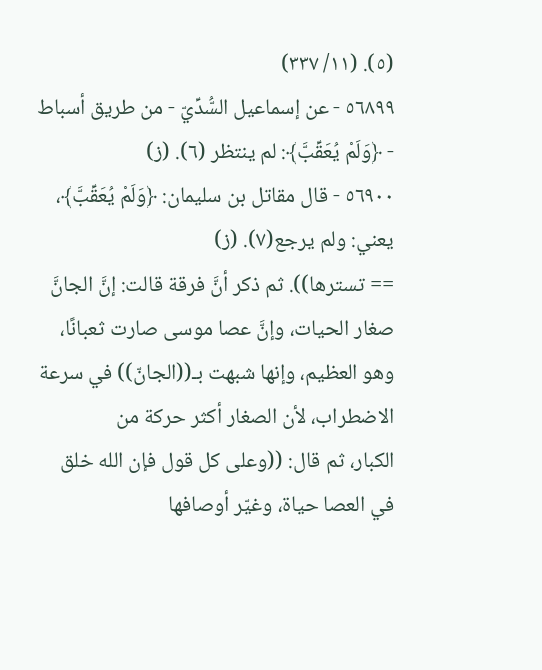(٥). (١١/ ٣٣٧)
٥٦٨٩٩ - عن إسماعيل السُّدِّيّ - من طريق أسباط - ﴿وَلَمْ يُعَقِّبَّ﴾: لم ينتظر (٦). (ز)
٥٦٩٠٠ - قال مقاتل بن سليمان: ﴿وَلَمْ يُعَقِّبَّ﴾، يعني: ولم يرجع(٧). (ز)
== تسترها)). ثم ذكر أنَّ فرقة قالت: إنَّ الجانَّ صغار الحيات، وإنَّ عصا موسى صارت ثعبانًا،
وهو العظيم، وإنها شبهت بـ((الجانّ)) في سرعة الاضطراب، لأن الصغار أكثر حركة من
الكبار، ثم قال: ((وعلى كل قول فإن الله خلق في العصا حياة، وغيّر أوصافها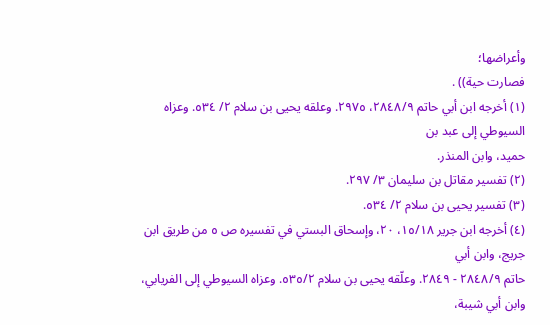وأعراضها؛
فصارت حية)) .
(١) أخرجه ابن أبي حاتم ٢٨٤٨/٩، ٢٩٧٥. وعلقه يحيى بن سلام ٢/ ٥٣٤. وعزاه السيوطي إلى عبد بن
حميد، وابن المنذر.
(٢) تفسير مقاتل بن سليمان ٣/ ٢٩٧.
(٣) تفسير يحيى بن سلام ٢/ ٥٣٤.
(٤) أخرجه ابن جرير ١٥/١٨، ٢٠، وإسحاق البستي في تفسيره ص ٥ من طريق ابن جريج، وابن أبي
حاتم ٢٨٤٨/٩ - ٢٨٤٩. وعلّقه يحيى بن سلام ٥٣٥/٢. وعزاه السيوطي إلى الفريابي، وابن أبي شيبة،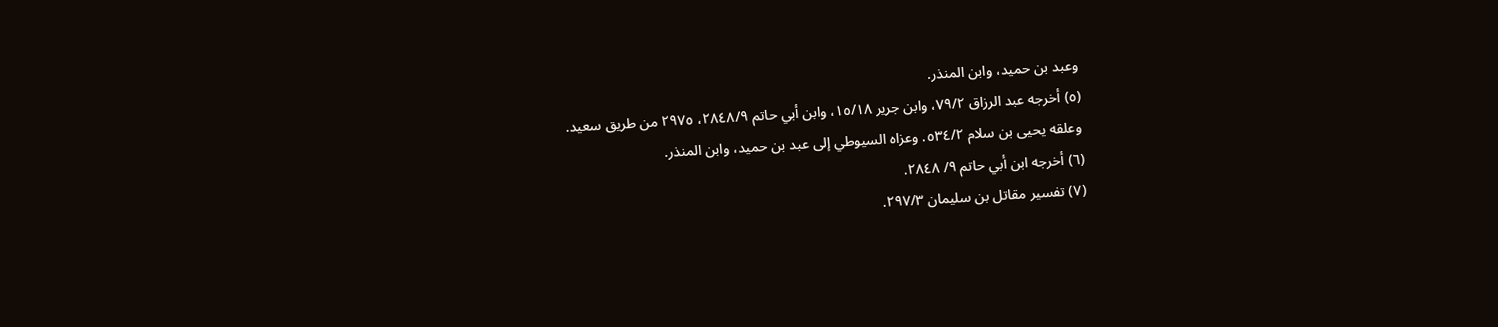وعبد بن حميد، وابن المنذر.
(٥) أخرجه عبد الرزاق ٧٩/٢، وابن جرير ١٥/١٨، وابن أبي حاتم ٢٨٤٨/٩، ٢٩٧٥ من طريق سعيد.
وعلقه يحيى بن سلام ٥٣٤/٢. وعزاه السيوطي إلى عبد بن حميد، وابن المنذر.
(٦) أخرجه ابن أبي حاتم ٩/ ٢٨٤٨.
(٧) تفسير مقاتل بن سليمان ٢٩٧/٣.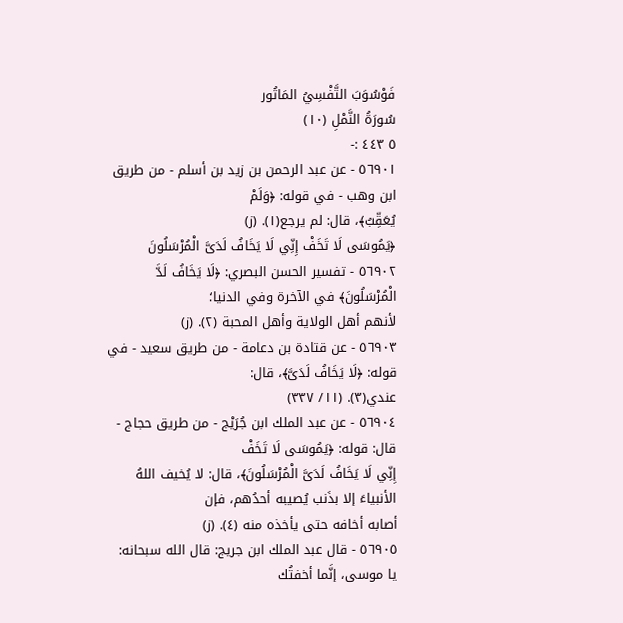فَوْسُوَبَ التَّفْسِيُ المَاتُور
سُورَةُ النَّمْلِ (١٠)
٥ ٤٤٣ :-
٥٦٩٠١ - عن عبد الرحمن بن زيد بن أسلم - من طريق ابن وهب - في قوله: ﴿وَلَمْ
يُعَقِّبُ﴾، قال: لم يرجع(١). (ز)
﴿يَمُوسَى لَا تَخَفْ إِنِّي لَا يَخَافُ لَدَىَّ الْمُرْسَلُونَ
٥٦٩٠٢ - تفسير الحسن البصري: ﴿لَا يَخَافُ لَدَّ الْمُرْسَلُونَ﴾ في الآخرة وفي الدنيا؛
لأنهم أهل الولاية وأهل المحبة (٢). (ز)
٥٦٩٠٣ - عن قتادة بن دعامة - من طريق سعيد - في قوله: ﴿لَا يَخَافُ لَدَىَّ﴾، قال:
عندي(٣). (١١/ ٣٣٧)
٥٦٩٠٤ - عن عبد الملك ابن جُرَيْج - من طريق حجاج - قال: قوله: ﴿يَمُوسَى لَا تَخَفْ
إِنِّي لَا يَخَافُ لَدَىَّ الْمُرْسَلُونَ﴾، قال: لا يُخيف اللهُ الأنبياءَ إلا بذَنب يُصيبه أحدُهم، فإن
أصابه أخافه حتى يأخذه منه (٤). (ز)
٥٦٩٠٥ - قال عبد الملك ابن جريج: قال الله سبحانه: يا موسى، إنَّما أخفتُك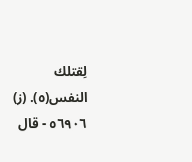لِقتلك النفس(٥). (ز)
٥٦٩٠٦ - قال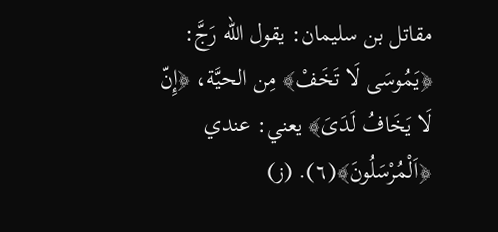مقاتل بن سليمان: يقول الله رَجَّ: ﴿يَمُوسَى لَا تَخَفْ﴾ مِن الحيَّة، ﴿إِنّ
لَا يَخَافُ لَدَىَ﴾ يعني: عندي ﴿اَلْمُرْسَلُونَ﴾(٦). (ز)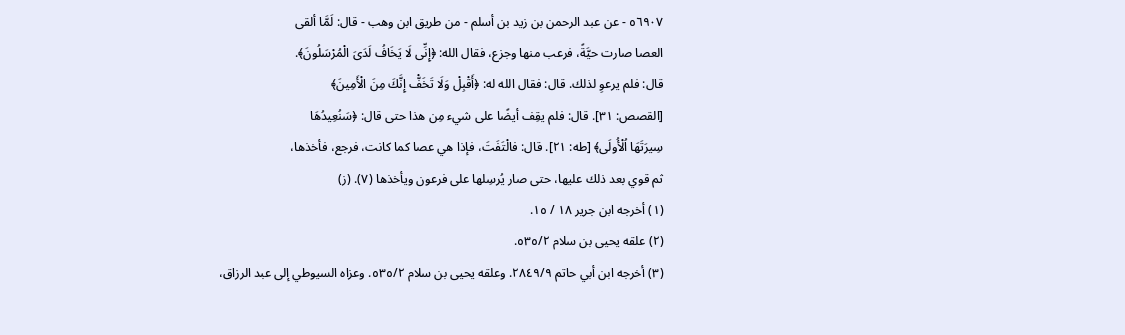٥٦٩٠٧ - عن عبد الرحمن بن زيد بن أسلم - من طريق ابن وهب - قال: لَمَّا ألقى
العصا صارت حيَّةً، فرعب منها وجزع، فقال الله: ﴿إِنِّى لَا يَخَافُ لَدَىَ الْمُرْسَلُونَ﴾.
قال: فلم يرعوِ لذلك. قال: فقال الله له: ﴿أَقْبِلْ وَلَا تَخَفّْ إِنَّكَ مِنَ الْأَمِينَ﴾
[القصص: ٣١]. قال: فلم يقِف أيضًا على شيء مِن هذا حتى قال: ﴿سَنُعِيدُهَا
سِيرَتَهَا اُلْأُولَى﴾ [طه: ٢١]. قال: فالْتَفَتَ، فإذا هي عصا كما كانت، فرجع، فأخذها،
ثم قوي بعد ذلك عليها، حتى صار يُرسِلها على فرعون ويأخذها (٧). (ز)
(١) أخرجه ابن جرير ١٨ / ١٥.
(٢) علقه يحيى بن سلام ٥٣٥/٢.
(٣) أخرجه ابن أبي حاتم ٢٨٤٩/٩. وعلقه يحيى بن سلام ٥٣٥/٢. وعزاه السيوطي إلى عبد الرزاق،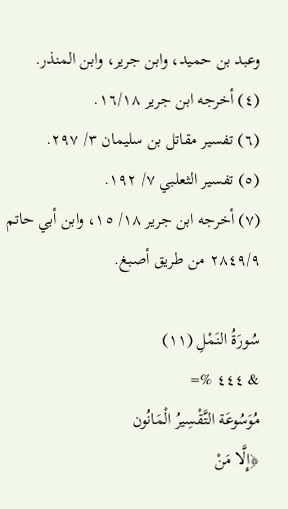وعبد بن حميد، وابن جرير، وابن المنذر.
(٤) أخرجه ابن جرير ١٦/١٨.
(٦) تفسير مقاتل بن سليمان ٣/ ٢٩٧.
(٥) تفسير الثعلبي ٧/ ١٩٢.
(٧) أخرجه ابن جرير ١٨/ ١٥، وابن أبي حاتم ٢٨٤٩/٩ من طريق أصبغ.

سُورَةُ النَمْلِ (١١)
& ٤٤٤ %=
مُوَسُوعَة التَّقْسِيرُ الْمَانُون
﴿إِلَّا مَنْ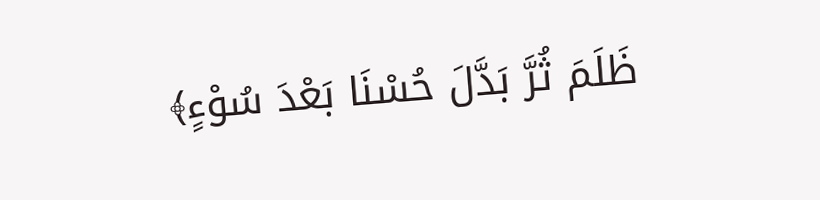ظَلَمَ ثُرَّ بَدَّلَ حُسْنَا بَعْدَ سُوْءٍ﴾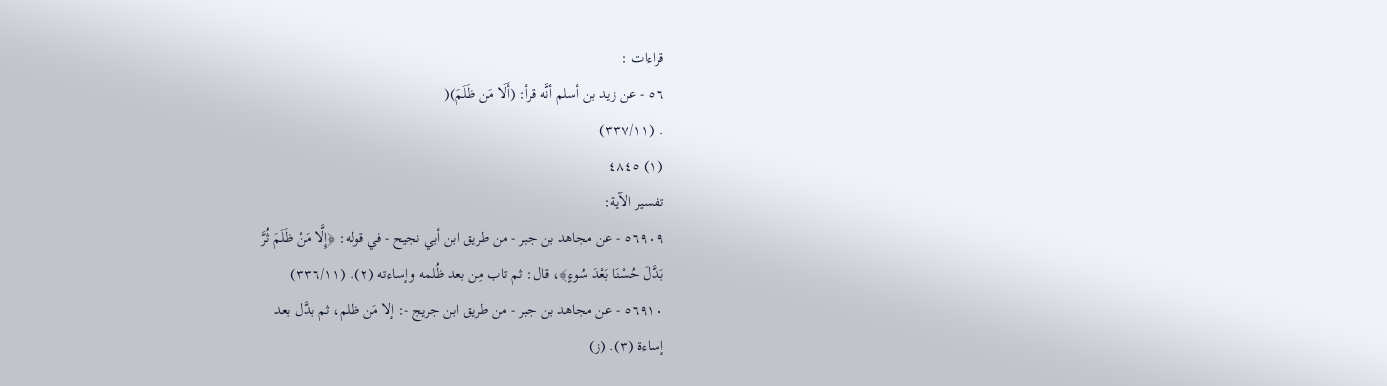قراءات :
٥٦ - عن زيد بن أسلم أنَّه قرأ: (أَلَا مَن ظَلَمَ)(
. (٣٣٧/١١)
(١) ٤٨٤٥
تفسير الآية:
٥٦٩٠٩ - عن مجاهد بن جبر - من طريق ابن أبي نجيح - في قوله: ﴿إِلَّا مَنْ ظَلَمَ ثُرَّ
بَدَّلَ حُسْنَا بَعْدَ سُوءٍ﴾، قال: ثم تاب مِن بعد ظُلمه وإساءته (٢). (٣٣٦/١١)
٥٦٩١٠ - عن مجاهد بن جبر - من طريق ابن جريج -: إلا مَن ظلم، ثم بدَّل بعد
إساءة (٣). (ز)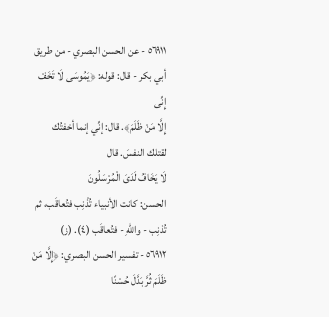٥٦٩١١ - عن الحسن البصري - من طريق أبي بكر - قال: قوله: ﴿يَمُوسَى لَا تَخَفْ إِنِّى
إِلَّا مَنْ ظَلَمَ﴾. قال: إنِّي إنما أخفتُك لقتلك النفسَ. قال
لَا يَخَافُ لَدَىَ الْمُرْسَلُونَ
الحسن: كانت الأنبياء تُذْنِب فتُعاقَب، ثم تُذنِب - واللهِ - فتُعاقَب (٤). (ز)
٥٦٩١٢ - تفسير الحسن البصري: ﴿إِلَّا مَنْ ظَلَمَ ثُرَّ بَدَّلَ حُسْنًا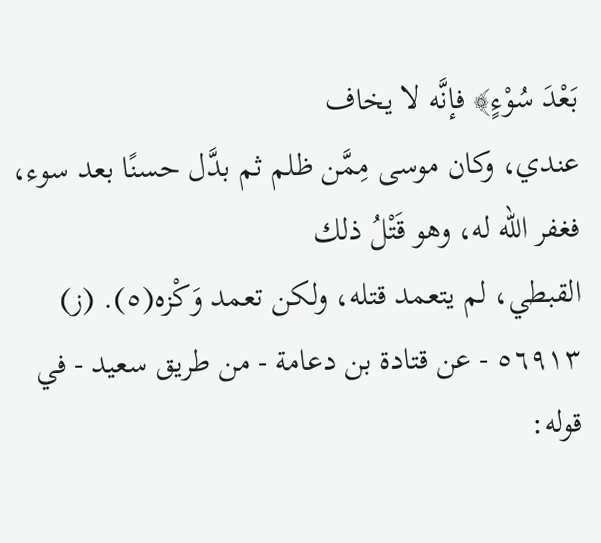بَعْدَ سُوْءٍ﴾ فإنَّه لا يخاف
عندي، وكان موسى مِمَّن ظلم ثم بدَّل حسنًا بعد سوء، فغفر الله له، وهو قَتْلُ ذلك
القبطي، لم يتعمد قتله، ولكن تعمد وَكْزه(٥). (ز)
٥٦٩١٣ - عن قتادة بن دعامة - من طريق سعيد - في قوله: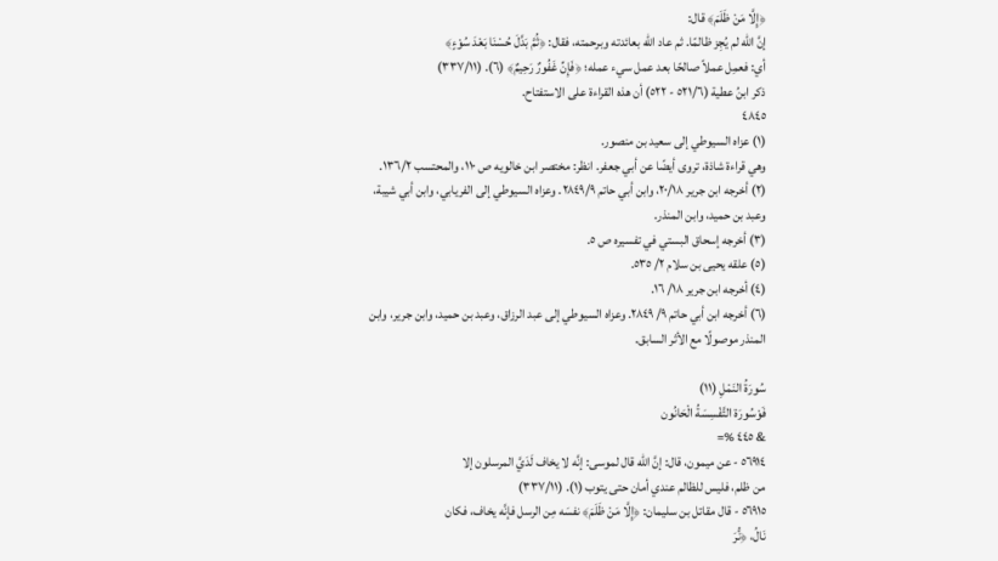﴿إِلَّا مَنْ ظَلَمَ﴾ قال:
إنَّ الله لم يُجِز ظالمًا. ثم عاد الله بعائدته وبرحمته، فقال: ﴿ثُمَّ بَدَّلَ حُسْنَا بَعْدَ سُوْءٍ﴾
أي: فعمِل عملاً صالحًا بعد عمل سيء عمله؛ ﴿فَإِنِّ غَفُورٌ رَحِيمٌ﴾ (٦). (٣٣٧/١١)
ذكر ابنُ عطية (٥٢١/٦ - ٥٢٢) أن هذه القراءة على الاستفتاح.
٤٨٤٥
(١) عزاه السيوطي إلى سعيد بن منصور.
وهي قراءة شاذة، تروى أيضًا عن أبي جعفر. انظر: مختصر ابن خالويه ص ١١٠، والمحتسب ١٣٦/٢.
(٢) أخرجه ابن جرير ٢٠/١٨، وابن أبي حاتم ٢٨٤٩/٩. وعزاه السيوطي إلى الفريابي، وابن أبي شيبة،
وعبد بن حميد، وابن المنذر.
(٣) أخرجه إسحاق البستي في تفسيره ص ٥.
(٥) علقه يحيى بن سلام ٢/ ٥٣٥.
(٤) أخرجه ابن جرير ١٨/ ١٦.
(٦) أخرجه ابن أبي حاتم ٩/ ٢٨٤٩. وعزاه السيوطي إلى عبد الرزاق، وعبد بن حميد، وابن جرير، وابن
المنذر موصولًا مع الأثر السابق.

سُورَةُ النَمْلِ (١١)
فَوْسُورَة التَّفْسِسَةُ الْحَانُون
& ٤٤٥ %=
٥٦٩١٤ - عن ميمون، قال: إنَّ الله قال لموسى: إنَّه لا يخاف لَدَيَّ المرسلون إلا
من ظلم، فليس للظالم عندي أمان حتى يتوب (١). (٣٣٧/١١)
٥٦٩١٥ - قال مقاتل بن سليمان: ﴿إِلَّا مَنْ ظَلَمَ﴾ نفسَه مِن الرسل فإنَّه يخاف، فكان
نَالُ، ﴿نُّرَ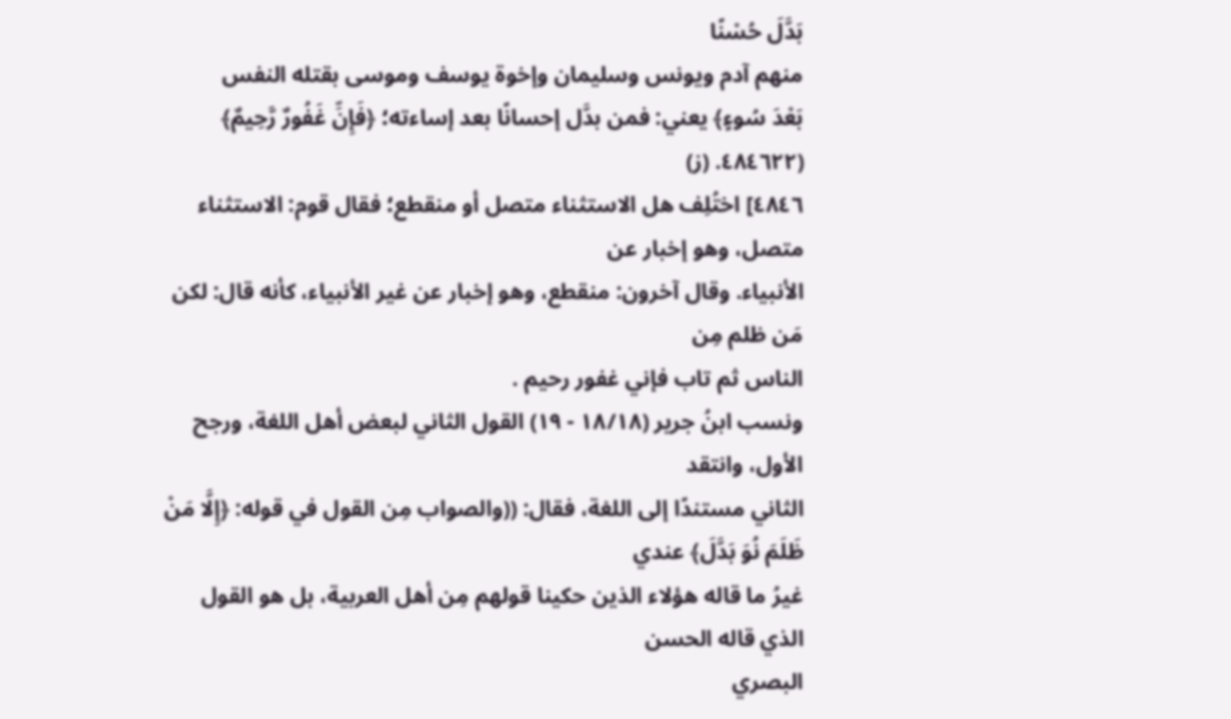بَدَّلَ حُسْنًا
منهم آدم ويونس وسليمان وإخوة يوسف وموسى بقتله النفس
بَعْدَ سُوءٍ﴾ يعني: فمن بدَّل إحسانًا بعد إساءته؛ ﴿فَإِنِّ غَفُورٌ رَّحِيمٌ﴾ (٤٨٤٦٢٢. (ز)
٤٨٤٦] اختُلِف هل الاستثناء متصل أو منقطع؛ فقال قوم: الاستثناء متصل، وهو إخبار عن
الأنبياء. وقال آخرون: منقطع، وهو إخبار عن غير الأنبياء، كأنه قال: لكن مَن ظلم مِن
الناس ثم تاب فإني غفور رحيم .
ونسب ابنُ جرير (١٨/١٨ - ١٩) القول الثاني لبعض أهل اللغة، ورجح الأول، وانتقد
الثاني مستندًا إلى اللغة، فقال: ((والصواب مِن القول في قوله: ﴿إِلَّا مَنْ ظَلَمَ نُوَ بَدَّلَ﴾ عندي
غيرُ ما قاله هؤلاء الذين حكينا قولهم مِن أهل العربية، بل هو القول الذي قاله الحسن
البصري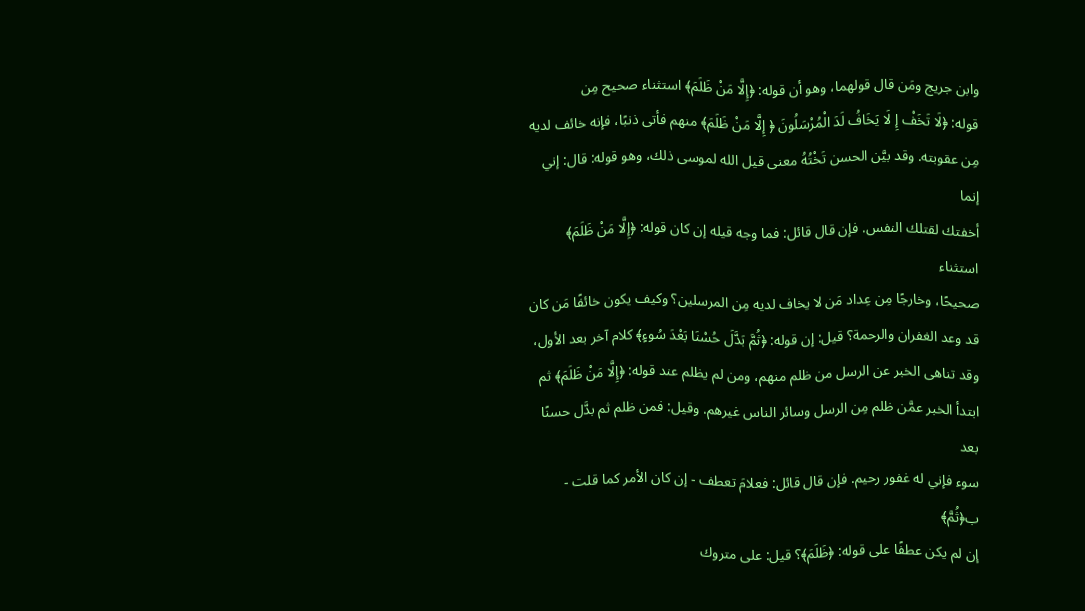وابن جريج ومَن قال قولهما، وهو أن قوله: ﴿إِلَّا مَنْ ظَلَمَ﴾ استثناء صحيح مِن
قوله: ﴿لَا تَخَفْ إِ لَا يَخَافُ لَدَ الْمُرْسَلُونَ ﴿ إِلَّا مَنْ ظَلَمَ﴾ منهم فأتى ذنبًا، فإنه خائف لديه
مِن عقوبته. وقد بيَّن الحسن تَخْتُهُ معنى قيل الله لموسى ذلك، وهو قوله: قال: إني إنما
أخفتك لقتلك النفس. فإن قال قائل: فما وجه قيله إن كان قوله: ﴿إِلَّا مَنْ ظَلَمَ﴾ استثناء
صحيحًا، وخارجًا مِن عِداد مَن لا يخاف لديه مِن المرسلين؟ وكيف يكون خائفًا مَن كان
قد وعد الغفران والرحمة؟ قيل: إن قوله: ﴿ثُمَّ بَدَّلَ حُسْنَا بَعْدَ سُوءٍ﴾ كلام آخر بعد الأول،
وقد تناهى الخبر عن الرسل من ظلم منهم، ومن لم يظلم عند قوله: ﴿إِلَّا مَنْ ظَلَمَ﴾ ثم
ابتدأ الخبر عمَّن ظلم مِن الرسل وسائر الناس غيرهم. وقيل: فمن ظلم ثم بدَّل حسنًا بعد
سوء فإني له غفور رحيم. فإن قال قائل: فعلامَ تعطف - إن كان الأمر كما قلت - ب﴿ثُمَّ﴾
إن لم يكن عطفًا على قوله: ﴿ظَلَمَ﴾؟ قيل: على متروك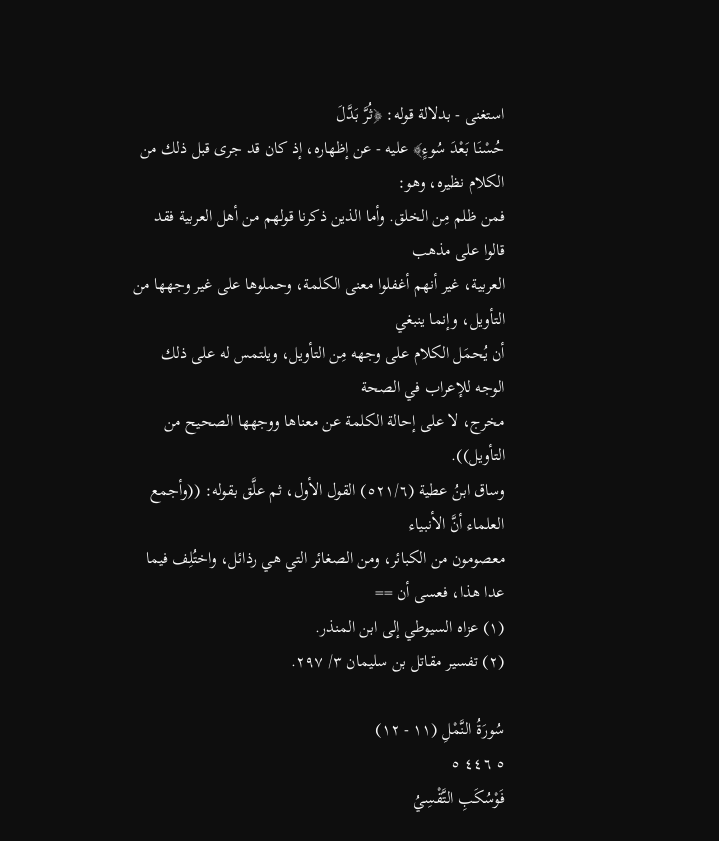استغنى - بدلالة قوله: ﴿ثُرَّ بَدَّلَ
حُسْنَا بَعْدَ سُوءٍ﴾ عليه - عن إظهاره، إذ كان قد جرى قبل ذلك من الكلام نظيره، وهو:
فمن ظلم مِن الخلق. وأما الذين ذكرنا قولهم من أهل العربية فقد قالوا على مذهب
العربية، غير أنهم أغفلوا معنى الكلمة، وحملوها على غير وجهها من التأويل، وإنما ينبغي
أن يُحمَل الكلام على وجهه مِن التأويل، ويلتمس له على ذلك الوجه للإعراب في الصحة
مخرج، لا على إحالة الكلمة عن معناها ووجهها الصحيح من التأويل)).
وساق ابنُ عطية (٥٢١/٦) القول الأول، ثم علَّق بقوله: ((وأجمع العلماء أنَّ الأنبياء
معصومون من الكبائر، ومن الصغائر التي هي رذائل، واختُلِف فيما عدا هذا، فعسى أن ==
(١) عزاه السيوطي إلى ابن المنذر.
(٢) تفسير مقاتل بن سليمان ٣/ ٢٩٧.

سُورَةُ النَّمْلِ (١١ - ١٢)
٥ ٤٤٦ ٥
فَوْسُكَبِ التَّقْسِيُ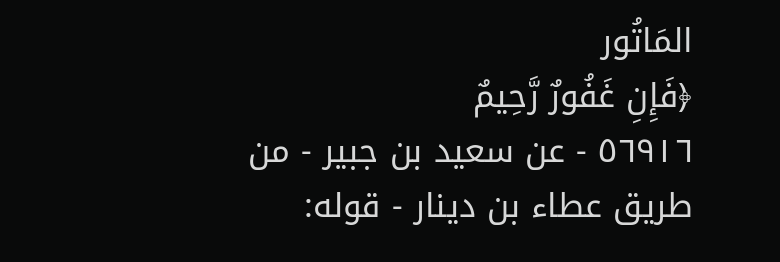المَاتُور
﴿فَإِنِ غَفُورٌ رَّحِيمٌ
٥٦٩١٦ - عن سعيد بن جبير - من طريق عطاء بن دينار - قوله: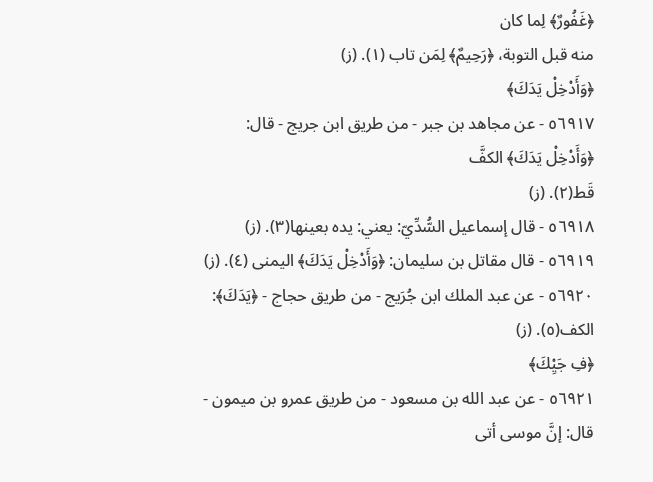﴿غَفُورٌ﴾ لِما كان
منه قبل التوبة، ﴿رَحِيمٌ﴾ لِمَن تاب (١). (ز)
﴿وَأَدْخِلْ يَدَكَ﴾
٥٦٩١٧ - عن مجاهد بن جبر - من طريق ابن جريج - قال: ﴿وَأَدْخِلْ يَدَكَ﴾ الكفَّ
قَط(٢). (ز)
٥٦٩١٨ - قال إسماعيل السُّدِّيّ: يعني: يده بعينها(٣). (ز)
٥٦٩١٩ - قال مقاتل بن سليمان: ﴿وَأَدْخِلْ يَدَكَ﴾ اليمنى (٤). (ز)
٥٦٩٢٠ - عن عبد الملك ابن جُرَيج - من طريق حجاج - ﴿يَدَكَ﴾: الكف(٥). (ز)
﴿فِ جَيِْكَ﴾
٥٦٩٢١ - عن عبد الله بن مسعود - من طريق عمرو بن ميمون - قال: إنَّ موسى أتى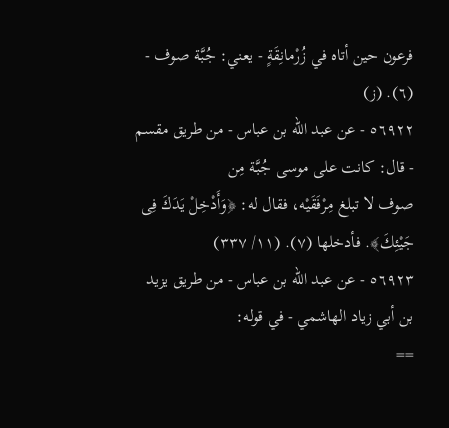فرعون حين أتاه في زُرْمانِقَةٍ - يعني: جُبَّة صوف - (٦). (ز)
٥٦٩٢٢ - عن عبد الله بن عباس - من طريق مقسم - قال: كانت على موسى جُبَّة مِن
صوف لا تبلغ مِرْفَقَيْه، فقال له: ﴿وَأَدْخِلْ يَدَكَ فِى جَيْئِكَ﴾. فأدخلها (٧). (١١/ ٣٣٧)
٥٦٩٢٣ - عن عبد الله بن عباس - من طريق يزيد بن أبي زياد الهاشمي - في قوله:
==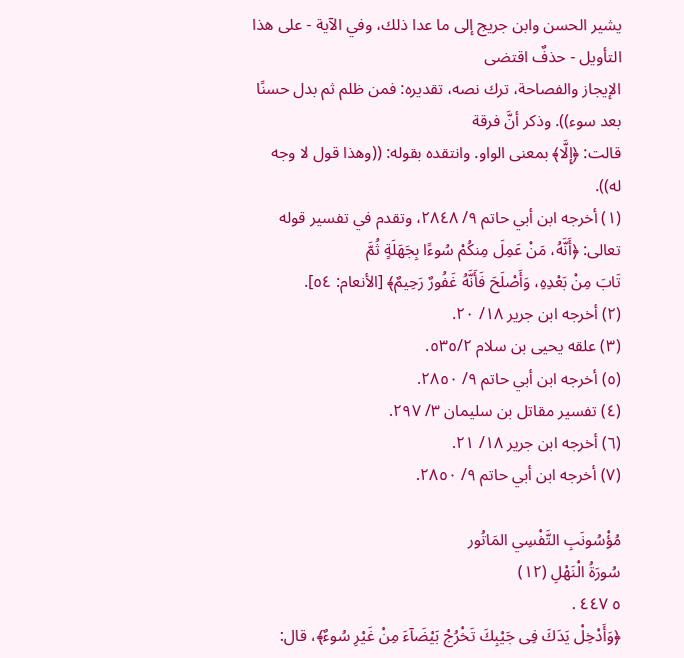يشير الحسن وابن جريج إلى ما عدا ذلك، وفي الآية - على هذا التأويل - حذفٌ اقتضى
الإيجاز والفصاحة، ترك نصه، تقديره: فمن ظلم ثم بدل حسنًا بعد سوء)). وذكر أنَّ فرقة
قالت: ﴿إِلَّا﴾ بمعنى الواو. وانتقده بقوله: ((وهذا قول لا وجه له)).
(١) أخرجه ابن أبي حاتم ٩/ ٢٨٤٨، وتقدم في تفسير قوله تعالى: ﴿أَنَّهُ، مَنْ عَمِلَ مِنكُمْ سُوءًا بِجَهَلَةٍ ثُمَّ
تَابَ مِنْ بَعْدِهِ، وَأَصْلَحَ فَأَنَّهُ غَفُورٌ رَحِيمٌ﴾ [الأنعام: ٥٤].
(٢) أخرجه ابن جرير ١٨/ ٢٠.
(٣) علقه يحيى بن سلام ٥٣٥/٢.
(٥) أخرجه ابن أبي حاتم ٩/ ٢٨٥٠.
(٤) تفسير مقاتل بن سليمان ٣/ ٢٩٧.
(٦) أخرجه ابن جرير ١٨/ ٢١.
(٧) أخرجه ابن أبي حاتم ٩/ ٢٨٥٠.

مُؤْسُونَبِ التَّفْسِي المَاتُور
سُورَةُ الْنَهْلِ (١٢)
٥ ٤٤٧ .
﴿وَأَدْخِلْ يَدَكَ فِى جَيْبِكَ تَخْرُجْ بَيْضَآءَ مِنْ غَيْرِ سُوءٌ﴾، قال: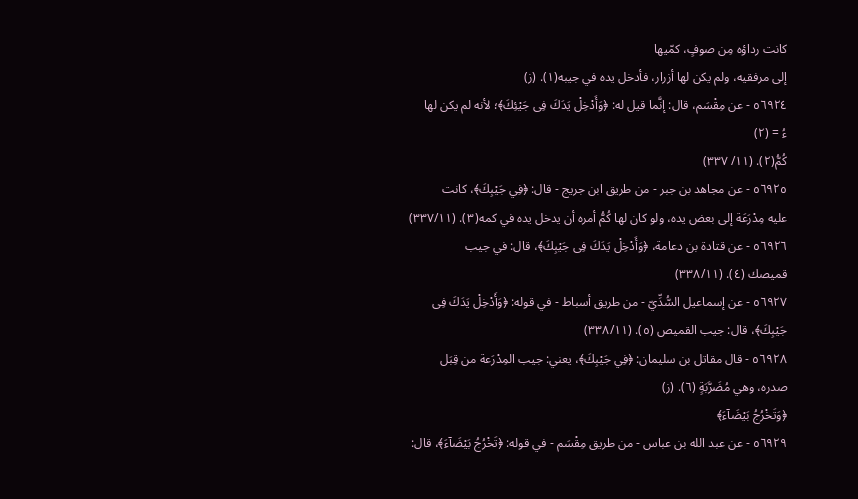كانت رداؤه مِن صوفٍ، كمّيها
إلى مرفقيه، ولم يكن لها أزرار، فأدخل يده في جيبه(١). (ز)
٥٦٩٢٤ - عن مِقْسَم، قال: إنَّما قيل له: ﴿وَأَدْخِلْ يَدَكَ فِى جَيْئِكَ﴾؛ لأنه لم يكن لها
ءُ = (٢)
كُمُّ(٢). (١١/ ٣٣٧)
٥٦٩٢٥ - عن مجاهد بن جبر - من طريق ابن جريج - قال: ﴿فِي جَيْبِكَ﴾، كانت
عليه مِدْرَعَة إلى بعض يده، ولو كان لها كُمُّ أمره أن يدخل يده في كمه(٣). (٣٣٧/١١)
٥٦٩٢٦ - عن قتادة بن دعامة، ﴿وَأَدْخِلْ يَدَكَ فِى جَيْبِكَ﴾، قال: في جيب
قميصك (٤). (٣٣٨/١١)
٥٦٩٢٧ - عن إسماعيل السُّدِّيّ - من طريق أسباط - في قوله: ﴿وَأَدْخِلْ يَدَكَ فِى
جَيْبِكَ﴾، قال: جيب القميص (٥). (٣٣٨/١١)
٥٦٩٢٨ - قال مقاتل بن سليمان: ﴿فِي جَيْبِكَ﴾، يعني: جيب المِدْرَعة من قِبَل
صدره، وهي مُضَرَّبَةٍ (٦). (ز)
﴿وَتَخْرُجُ بَيْضَآءَ﴾
٥٦٩٢٩ - عن عبد الله بن عباس - من طريق مِقْسَم - في قوله: ﴿تَخْرُجُ بَيْضَآءَ﴾، قال: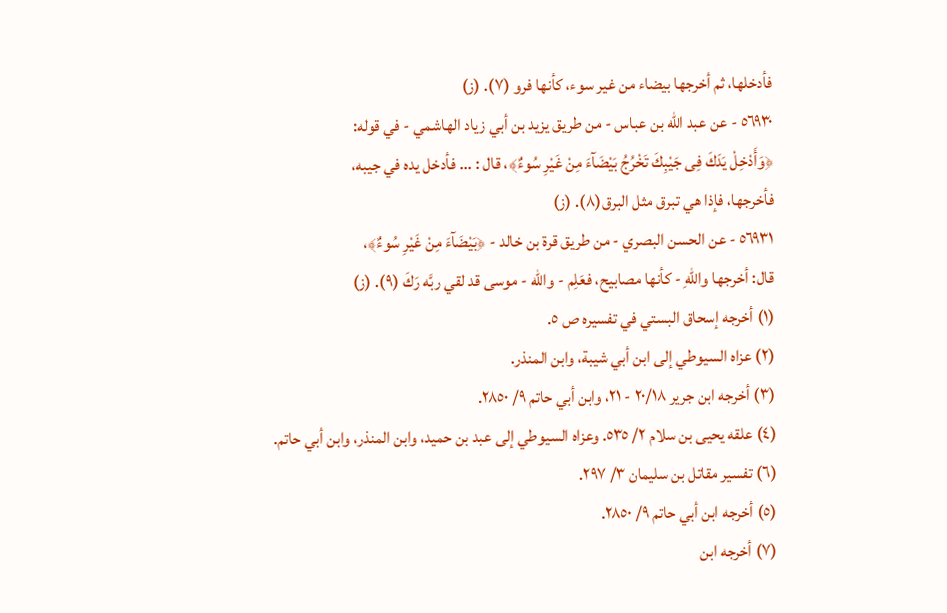فأدخلها، ثم أخرجها بيضاء من غير سوء، كأنها فرو (٧). (ز)
٥٦٩٣٠ - عن عبد الله بن عباس - من طريق يزيد بن أبي زياد الهاشمي - في قوله:
﴿وَأَدْخِلْ يَدَكَ فِى جَيْبِكَ تَخْرُجُ بَيْضَآءَ مِنْ غَيْرِ سُوءٌ﴾، قال : ... فأدخل يده في جيبه،
فأخرجها، فإذا هي تبرق مثل البرق(٨). (ز)
٥٦٩٣١ - عن الحسن البصري - من طريق قرة بن خالد - ﴿بَيْضَآءَ مِنْ غَيْرِ سُوءٌ﴾،
قال: أخرجها واللهِ - كأنها مصابيح، فعَلِم - والله - موسى قد لقي ربَّه رَكَ (٩). (ز)
(١) أخرجه إسحاق البستي في تفسيره ص ٥.
(٢) عزاه السيوطي إلى ابن أبي شيبة، وابن المنذر.
(٣) أخرجه ابن جرير ٢٠/١٨ - ٢١، وابن أبي حاتم ٩/ ٢٨٥٠.
(٤) علقه يحيى بن سلام ٢/ ٥٣٥. وعزاه السيوطي إلى عبد بن حميد، وابن المنذر، وابن أبي حاتم.
(٦) تفسير مقاتل بن سليمان ٣/ ٢٩٧.
(٥) أخرجه ابن أبي حاتم ٩/ ٢٨٥٠.
(٧) أخرجه ابن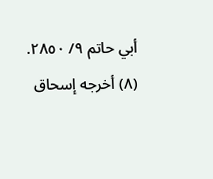أبي حاتم ٩/ ٢٨٥٠.
(٨) أخرجه إسحاق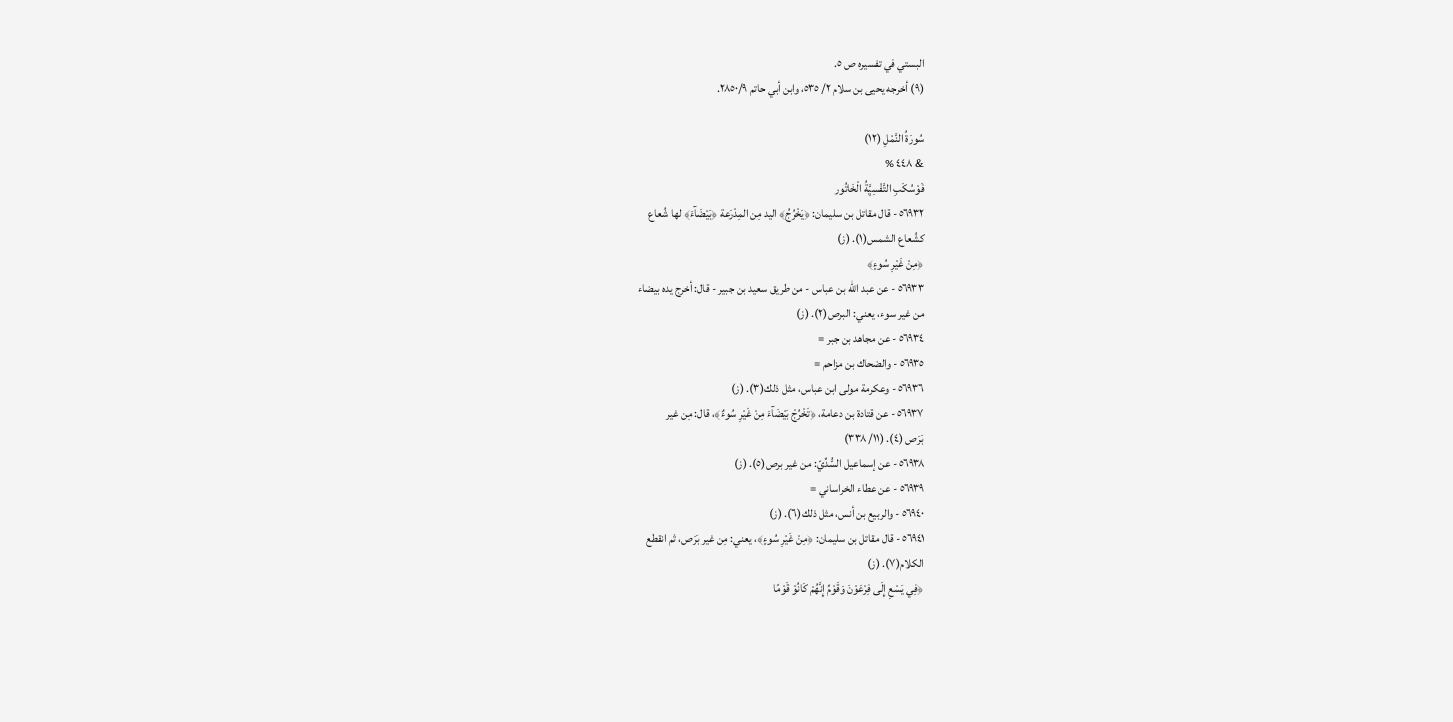البستي في تفسيره ص ٥.
(٩) أخرجه يحيى بن سلام ٢/ ٥٣٥، وابن أبي حاتم ٢٨٥٠/٩.

سُورَةُ النَّمْلِ (١٢)
& ٤٤٨ %
فَوْسُكَبِ التَّفْسِيَِّةُ الْخَاتُور
٥٦٩٣٢ - قال مقاتل بن سليمان: ﴿يَخْرُجُ﴾ اليد مِن المِدْرَعة ﴿بَيْضَآءَ﴾ لها شُعاع
كشُعاع الشمس(١). (ز)
﴿مِنْ غَيْرِ سُوءٍ﴾
٥٦٩٣٣ - عن عبد الله بن عباس - من طريق سعيد بن جبير - قال: أخرج يده بيضاء
من غير سوء، يعني: البرص(٢). (ز)
٥٦٩٣٤ - عن مجاهد بن جبر =
٥٦٩٣٥ - والضحاك بن مزاحم =
٥٦٩٣٦ - وعكرمة مولى ابن عباس، مثل ذلك(٣). (ز)
٥٦٩٣٧ - عن قتادة بن دعامة، ﴿تَخْرُجْ بَيْضَآءَ مِنْ غَيْرِ سُوءٌ﴾، قال: مِن غير
بَرَص (٤). (١١/ ٣٣٨)
٥٦٩٣٨ - عن إسماعيل السُّدِّيّ: من غير برص(٥). (ز)
٥٦٩٣٩ - عن عطاء الخراساني =
٥٦٩٤٠ - والربيع بن أنس، مثل ذلك(٦). (ز)
٥٦٩٤١ - قال مقاتل بن سليمان: ﴿مِنْ غَيْرِ سُوءٍ﴾، يعني: مِن غير بَرَص، ثم انقطع
الكلام(٧). (ز)
﴿فِي يَسْعِ إِلَى فِرْعَوْنَ وَقَوْمِّ إِنَّهُمْ كَانُوْ قَوْمًا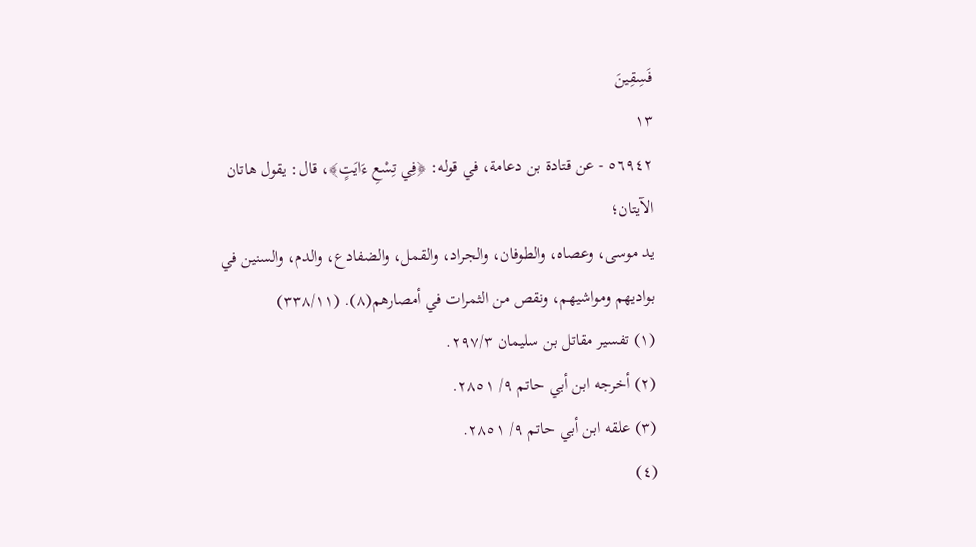فَسِقِينَ
١٣
٥٦٩٤٢ - عن قتادة بن دعامة، في قوله: ﴿فِي تِسْعِ ءَايَتٍ﴾، قال: يقول هاتان الآيتان؛
يد موسى، وعصاه، والطوفان، والجراد، والقمل، والضفادع، والدم، والسنين في
بواديهم ومواشيهم، ونقص من الثمرات في أمصارهم(٨). (٣٣٨/١١)
(١) تفسير مقاتل بن سليمان ٢٩٧/٣.
(٢) أخرجه ابن أبي حاتم ٩/ ٢٨٥١.
(٣) علقه ابن أبي حاتم ٩/ ٢٨٥١.
(٤)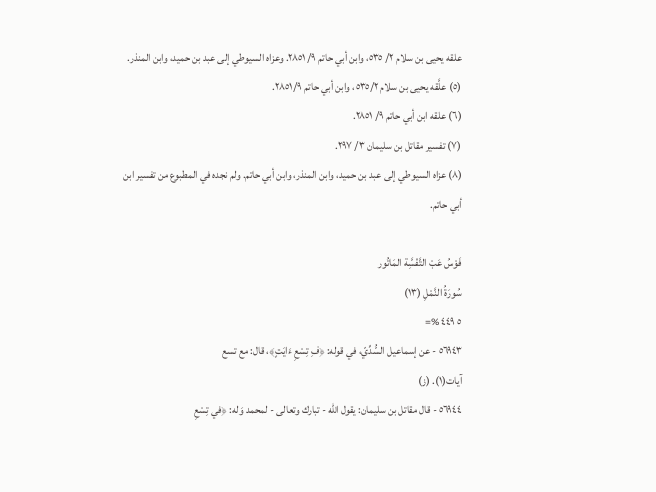علقه يحيى بن سلام ٢/ ٥٣٥، وابن أبي حاتم ٩/ ٢٨٥١. وعزاه السيوطي إلى عبد بن حميد، وابن المنذر.
(٥) علَّقه يحيى بن سلام ٥٣٥/٢، وابن أبي حاتم ٢٨٥١/٩.
(٦) علقه ابن أبي حاتم ٩/ ٢٨٥١.
(٧) تفسير مقاتل بن سليمان ٣/ ٢٩٧.
(٨) عزاه السيوطي إلى عبد بن حميد، وابن المنذر، وابن أبي حاتم. ولم نجده في المطبوع من تفسير ابن
أبي حاتم.

فَوْسُ عَبْ التَّفْسَِّة المَاتُور
سُورَةُ النَّمْلِ (١٣)
٥ ٤٤٩ %=
٥٦٩٤٣ - عن إسماعيل السُّدِّيّ، في قوله: ﴿فِ تِسْعِ ءَايَتٍ﴾، قال: مع تسع
آيات(١). (ز)
٥٦٩٤٤ - قال مقاتل بن سليمان: يقول الله - تبارك وتعالى - لمحمد وَله: ﴿في تِسْعِ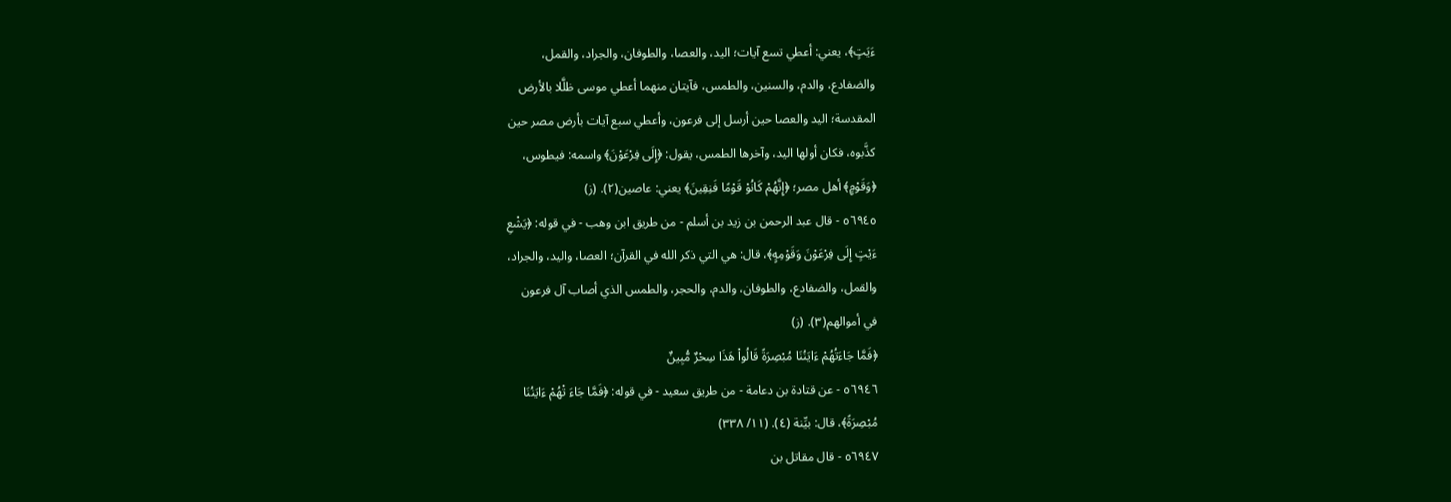ءَيَتٍ﴾، يعني: أعطي تسع آيات؛ اليد، والعصا، والطوفان، والجراد، والقمل،
والضفادع، والدم، والسنين، والطمس، فآيتان منهما أعطي موسى ظلَّلا بالأرض
المقدسة؛ اليد والعصا حين أرسل إلى فرعون، وأعطي سبع آيات بأرض مصر حين
كذَّبوه، فكان أولها اليد، وآخرها الطمس، يقول: ﴿إِلَى فِرْعَوْنَ﴾ واسمه: فيطوس،
﴿وَقَوْمٍِ﴾ أهل مصر؛ ﴿إِنَّهُمْ كَانُوْ قَوْمًا فَنِقِينَ﴾ يعني: عاصين(٢). (ز)
٥٦٩٤٥ - قال عبد الرحمن بن زيد بن أسلم - من طريق ابن وهب - في قوله: ﴿يَشْعِ
ءَيْتٍ إِلَى فِرْعَوْنَ وَقَوْمِهٍِ﴾، قال: هي التي ذكر الله في القرآن؛ العصا، واليد، والجراد،
والقمل، والضفادع، والطوفان، والدم، والحجر، والطمس الذي أصاب آل فرعون
في أموالهم(٣). (ز)
﴿فَمَّا جَاءَتُهُمْ ءَايَنُنَا مُبْصِرَةً قَالُواْ هَذَا سِحْرٌ مُّبِينٌ
٥٦٩٤٦ - عن قتادة بن دعامة - من طريق سعيد - في قوله: ﴿فَمَّا جَاءَ تْهُمْ ءَايَنُنَا
مُبْصِرَةً﴾، قال: بيِّنة (٤). (١١/ ٣٣٨)
٥٦٩٤٧ - قال مقاتل بن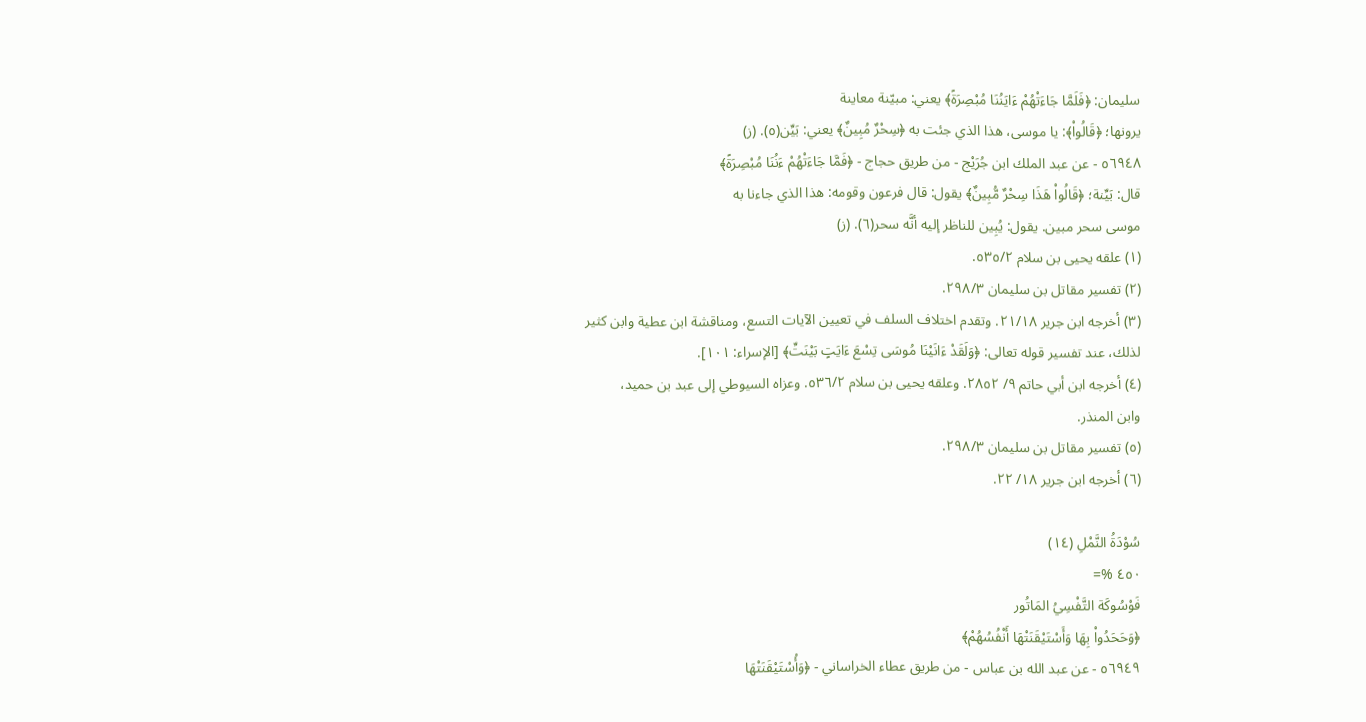سليمان: ﴿فَلَمَّا جَاءَتْهُمْ ءَايَنُنَا مُبْصِرَةً﴾ يعني: مبيّنة معاينة
يرونها؛ ﴿قَالُواْ﴾: يا موسى، هذا الذي جئت به ﴿سِحْرٌ مُبِينٌ﴾ يعني: بَيِّن(٥). (ز)
٥٦٩٤٨ - عن عبد الملك ابن جُرَيْج - من طريق حجاج - ﴿فَمَّا جَاءَتْهُمْ ءَنُنَا مُبْصِرَةً﴾
قال: بَيِّنة؛ ﴿قَالُواْ هَذَا سِحْرٌ مُّبِينٌ﴾ يقول: قال فرعون وقومه: هذا الذي جاءنا به
موسى سحر مبين. يقول: يُبِين للناظر إليه أنَّه سحر(٦). (ز)
(١) علقه يحيى بن سلام ٥٣٥/٢.
(٢) تفسير مقاتل بن سليمان ٢٩٨/٣.
(٣) أخرجه ابن جرير ٢١/١٨. وتقدم اختلاف السلف في تعيين الآيات التسع، ومناقشة ابن عطية وابن كثير
لذلك، عند تفسير قوله تعالى: ﴿وَلَقَدْ ءَانَيْنَا مُوسَى تِسْعَ ءَايَتٍ بَيْنَتِّ﴾ [الإسراء: ١٠١].
(٤) أخرجه ابن أبي حاتم ٩/ ٢٨٥٢. وعلقه يحيى بن سلام ٥٣٦/٢. وعزاه السيوطي إلى عبد بن حميد،
وابن المنذر.
(٥) تفسير مقاتل بن سليمان ٢٩٨/٣.
(٦) أخرجه ابن جرير ١٨/ ٢٢.

سُوْدَةُ النَّمْلِ (١٤)
٤٥٠ %=
فَوْسُوكَة التَّفْسِيُ المَاتُور
﴿وَحَحَدُواْ بِهَا وَأَسْتَيْقَنَتْهَا أَنْفُسُهُمْ﴾
٥٦٩٤٩ - عن عبد الله بن عباس - من طريق عطاء الخراساني - ﴿وَأُسْتَيْقَنَتْهَا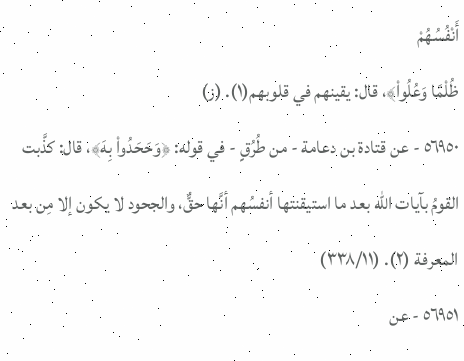أَنْفُسُهُمْ
ظُلْمًا وَعُلُواْ﴾، قال: يقينهم في قلوبهم(١). (ز)
٥٦٩٥٠ - عن قتادة بن دعامة - من طُرُقٍ - في قوله: ﴿وَحَحَدُواْ بِهَ﴾، قال: كذَّبت
القومُ بآيات الله بعد ما استيقنتها أنفسُهم أنَّها حقٌّ، والجحود لا يكون إلا مِن بعد
المعرفة (٢). (٣٣٨/١١)
٥٦٩٥١ - عن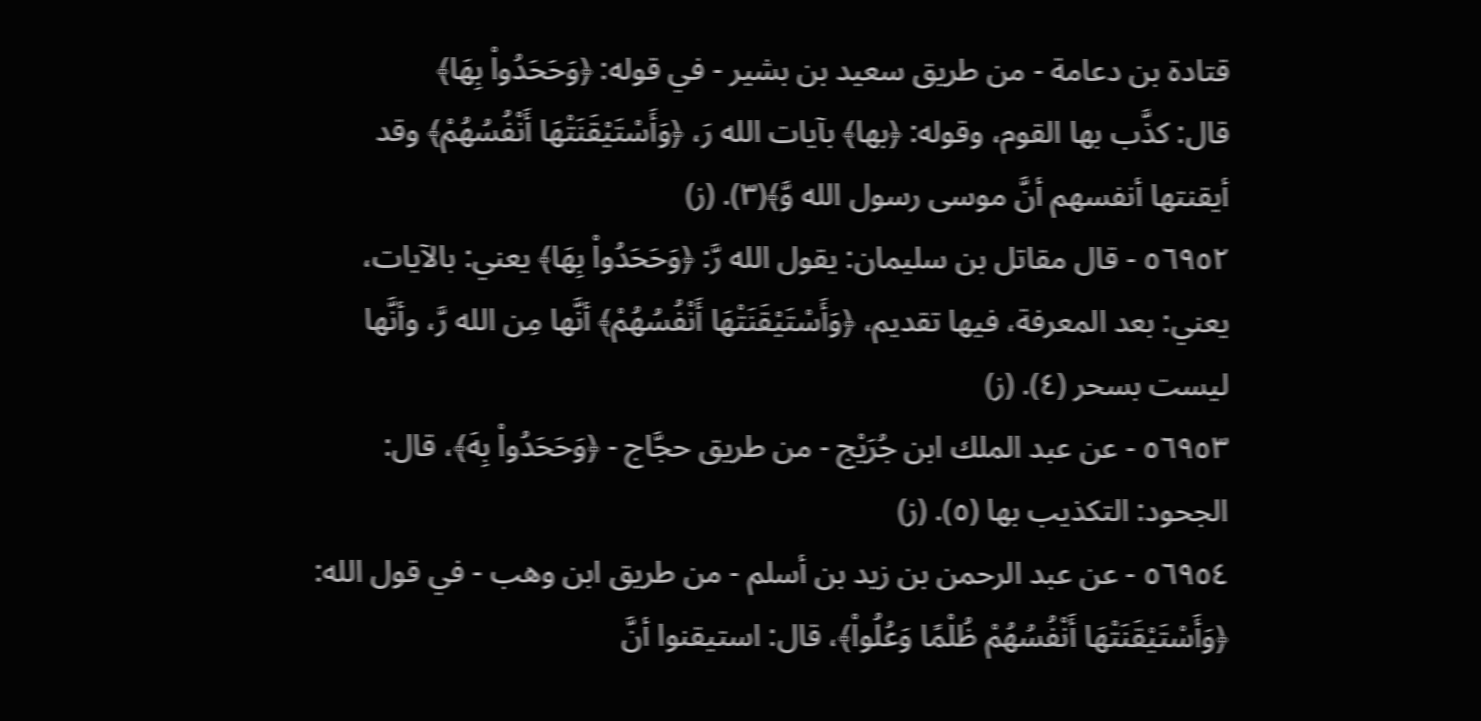قتادة بن دعامة - من طريق سعيد بن بشير - في قوله: ﴿وَحَحَدُواْ بِهَا﴾
قال: كذَّب بها القوم، وقوله: ﴿بها﴾ بآيات الله رَ، ﴿وَأَسْتَيْقَنَتْهَا أَنْفُسُهُمْ﴾ وقد
أيقنتها أنفسهم أنَّ موسى رسول الله وَّ﴾(٣). (ز)
٥٦٩٥٢ - قال مقاتل بن سليمان: يقول الله رَّ: ﴿وَحَحَدُواْ بِهَا﴾ يعني: بالآيات،
يعني: بعد المعرفة، فيها تقديم، ﴿وَأَسْتَيْقَنَتْهَا أَنْفُسُهُمْ﴾ أنَّها مِن الله رَّ، وأنَّها
ليست بسحر (٤). (ز)
٥٦٩٥٣ - عن عبد الملك ابن جُرَيْج - من طريق حجَّاج - ﴿وَحَحَدُواْ بِهَ﴾، قال:
الجحود: التكذيب بها (٥). (ز)
٥٦٩٥٤ - عن عبد الرحمن بن زيد بن أسلم - من طريق ابن وهب - في قول الله:
﴿وَأَسْتَيْقَنَتْهَا أَنْفُسُهُمْ ظُلْمًا وَعُلُواْ﴾، قال: استيقنوا أنَّ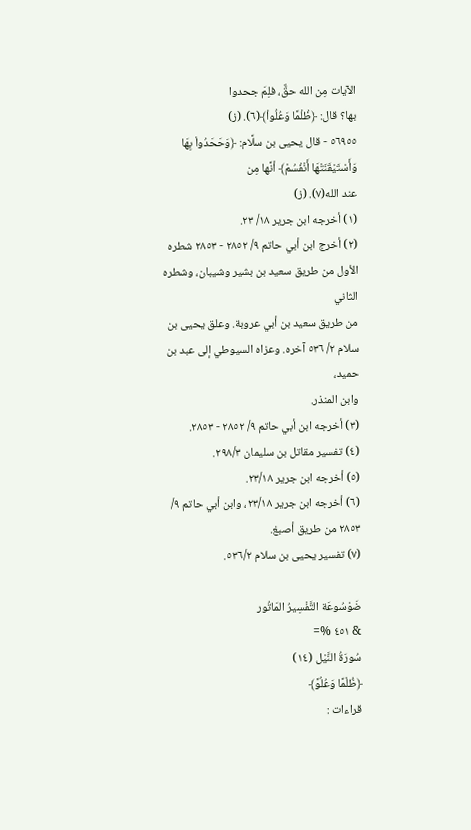الآيات مِن الله حقٌّ، فلِمَ جحدوا
بها؟ قال: ﴿ظُلْمًا وَعُلُواْ﴾(٦). (ز)
٥٦٩٥٥ - قال يحيى بن سلَّام: ﴿وَحَحَدُواْ بِهَا وَأَسْتَيْقَنَتْهَا أَنْفُسُمْ﴾ أنَّها مِن
عند الله(٧). (ز)
(١) أخرجه ابن جرير ١٨/ ٢٣.
(٢) أخرج ابن أبي حاتم ٩/ ٢٨٥٢ - ٢٨٥٣ شطره الأول من طريق سعيد بن بشير وشيبان، وشطره الثاني
من طريق سعيد بن أبي عروبة. وعلق يحيى بن سلام ٢/ ٥٣٦ آخره. وعزاه السيوطي إلى عبد بن حميد،
وابن المنذر.
(٣) أخرجه ابن أبي حاتم ٩/ ٢٨٥٢ - ٢٨٥٣.
(٤) تفسير مقاتل بن سليمان ٢٩٨/٣.
(٥) أخرجه ابن جرير ٢٣/١٨.
(٦) أخرجه ابن جرير ٢٣/١٨، وابن أبي حاتم ٩/ ٢٨٥٣ من طريق أصبغ.
(٧) تفسير يحيى بن سلام ٥٣٦/٢.

ضَوْسُوعَة التَّفْسِيرُ المَاتُور
& ٤٥١ %=
سُورَةُ النَّيْل (١٤)
﴿ظُلْمًا وَعُلُوَّ﴾
قراءات :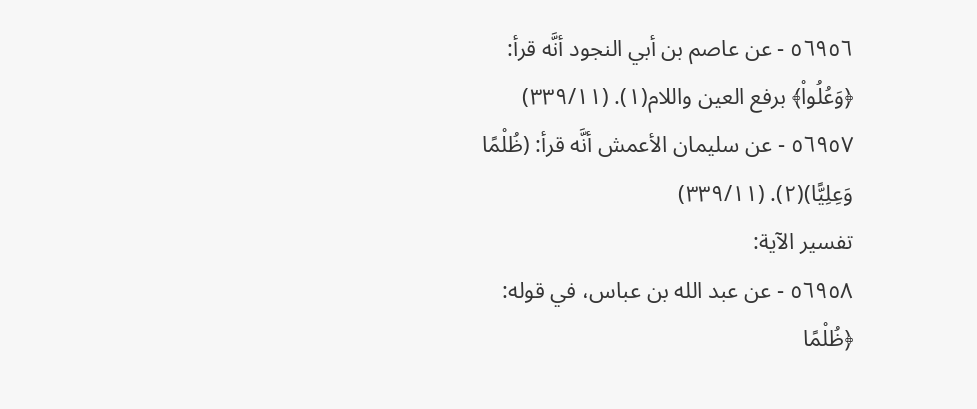٥٦٩٥٦ - عن عاصم بن أبي النجود أنَّه قرأ: ﴿وَعُلُواْ﴾ برفع العين واللام(١). (٣٣٩/١١)
٥٦٩٥٧ - عن سليمان الأعمش أنَّه قرأ: (ظُلْمًا وَعِلِيًّا)(٢). (٣٣٩/١١)
تفسير الآية:
٥٦٩٥٨ - عن عبد الله بن عباس، في قوله: ﴿ظُلْمًا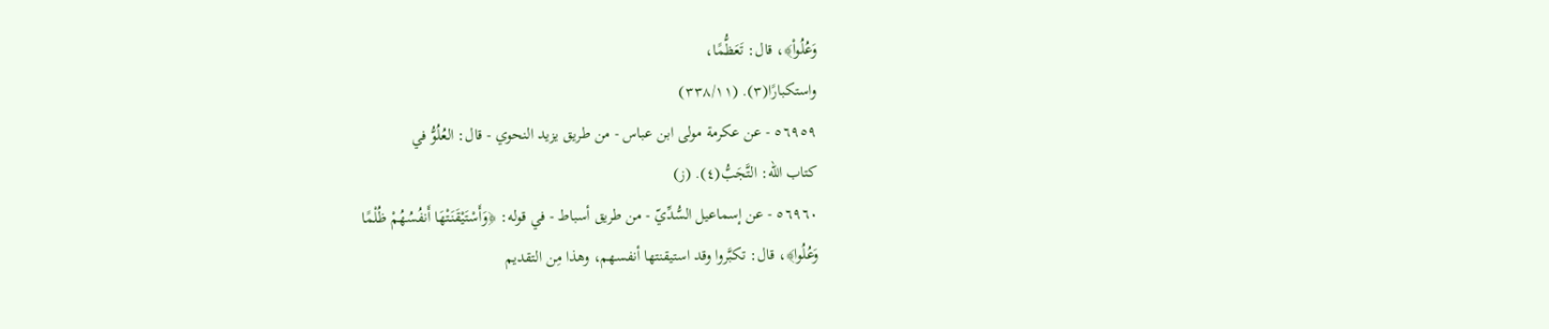وَعُلُواْ﴾، قال: تَعَظُّمًا،
واستكبارًا(٣). (٣٣٨/١١)
٥٦٩٥٩ - عن عكرمة مولى ابن عباس - من طريق يزيد النحوي - قال: العُلُوُّ في
كتاب الله: التَّجَبُّ(٤). (ز)
٥٦٩٦٠ - عن إسماعيل السُّدِّيّ - من طريق أسباط - في قوله: ﴿وَأَسْتَيْقَنَتْهَا أَنفُسُهُمْ ظُلْمًا
وَعُلُوا﴾، قال: تكبَّروا وقد استيقنتها أنفسهم، وهذا مِن التقديم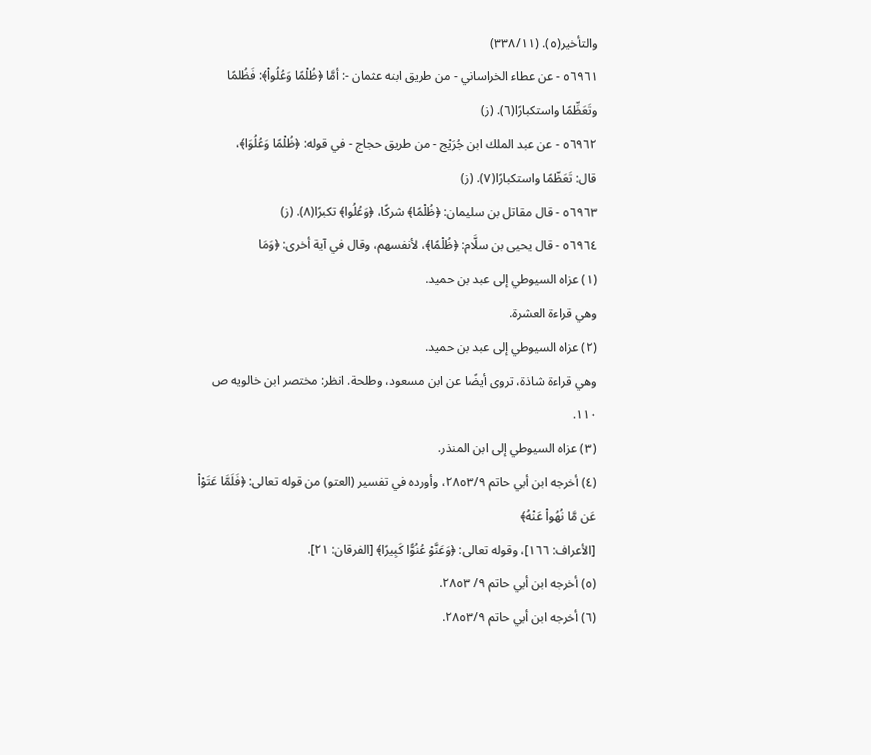والتأخير(٥). (٣٣٨/١١)
٥٦٩٦١ - عن عطاء الخراساني - من طريق ابنه عثمان -: أمَّا ﴿ظُلْمًا وَعُلُواْ﴾: فَظُلمًا
وتَعَظِّمًا واستكبارًا(٦). (ز)
٥٦٩٦٢ - عن عبد الملك ابن جُرَيْج - من طريق حجاج - في قوله: ﴿ظُلْمًا وَعُلُوَا﴾،
قال: تَعَظّمًا واستكبارًا(٧). (ز)
٥٦٩٦٣ - قال مقاتل بن سليمان: ﴿ظُلْمًا﴾ شركًا، ﴿وَعُلُوا﴾ تكبرًا(٨). (ز)
٥٦٩٦٤ - قال يحيى بن سلَّام: ﴿ظُلْمًا﴾، لأنفسهم، وقال في آية أخرى: ﴿وَمَا
(١) عزاه السيوطي إلى عبد بن حميد.
وهي قراءة العشرة.
(٢) عزاه السيوطي إلى عبد بن حميد.
وهي قراءة شاذة، تروى أيضًا عن ابن مسعود، وطلحة. انظر: مختصر ابن خالويه ص ١١٠.
(٣) عزاه السيوطي إلى ابن المنذر.
(٤) أخرجه ابن أبي حاتم ٢٨٥٣/٩، وأورده في تفسير (العتو) من قوله تعالى: ﴿فَلَمَّا عَتَوْاْ عَن مَّا نُهُواْ عَنْهُ﴾
[الأعراف: ١٦٦]، وقوله تعالى: ﴿وَعَنَّوْ عُنُوًّا كَبِيرًا﴾ [الفرقان: ٢١].
(٥) أخرجه ابن أبي حاتم ٩/ ٢٨٥٣.
(٦) أخرجه ابن أبي حاتم ٢٨٥٣/٩.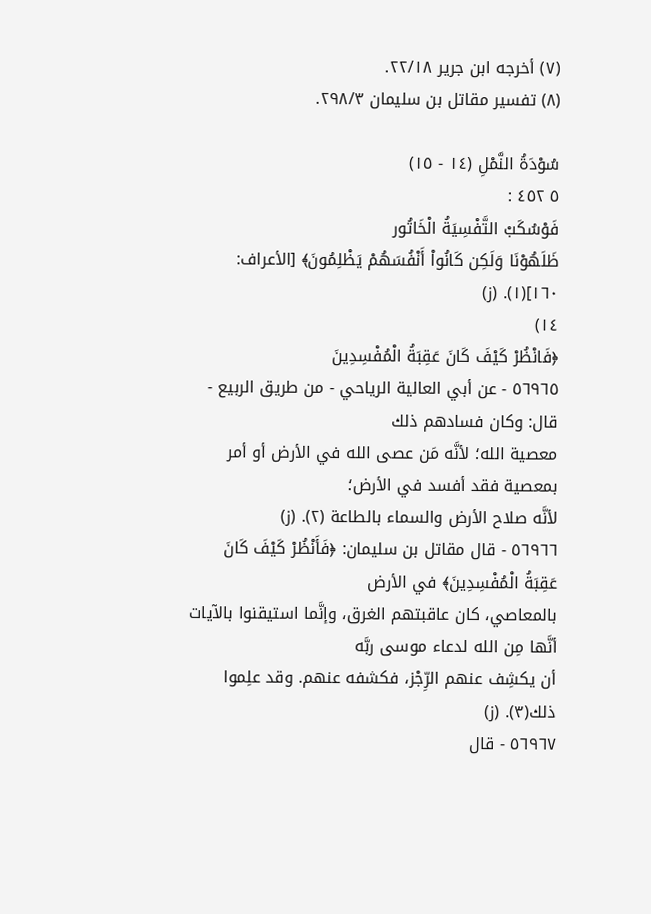(٧) أخرجه ابن جرير ٢٢/١٨.
(٨) تفسير مقاتل بن سليمان ٢٩٨/٣.

سُوْدَةُ النَّمْلِ (١٤ - ١٥)
٥ ٤٥٢ :
فَوْسُكَبْ التَّفْسِيَةُ الْخَاتُور
ظَلَهُوْنَا وَلَكِن كَانُواْ أَنْفُسَهُمْ يَظْلِمُونَ﴾ [الأعراف: ١٦٠](١). (ز)
١٤)
﴿فَانْظُرْ كَيْفَ كَانَ عَقِبَةُ الْمُفْسِدِينَ
٥٦٩٦٥ - عن أبي العالية الرياحي - من طريق الربيع - قال: وكان فسادهم ذلك
معصية الله؛ لأنَّه مَن عصى الله في الأرض أو أمر بمعصية فقد أفسد في الأرض؛
لأنَّه صلاح الأرض والسماء بالطاعة (٢). (ز)
٥٦٩٦٦ - قال مقاتل بن سليمان: ﴿فَأَنْظُرْ كَيْفَ كَانَ عَقِبَةُ الْمُفْسِدِينَ﴾ في الأرض
بالمعاصي، كان عاقبتهم الغرق، وإنَّما استيقنوا بالآيات أنَّها مِن الله لدعاء موسى ربَّه
أن يكشِف عنهم الرِّجْز، فكشفه عنهم. وقد علِموا ذلك(٣). (ز)
٥٦٩٦٧ - قال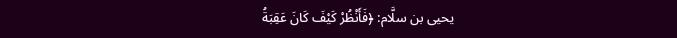يحيى بن سلَّام: ﴿فَأَنْظُرْ كَيْفَ كَانَ عَقِبَةُ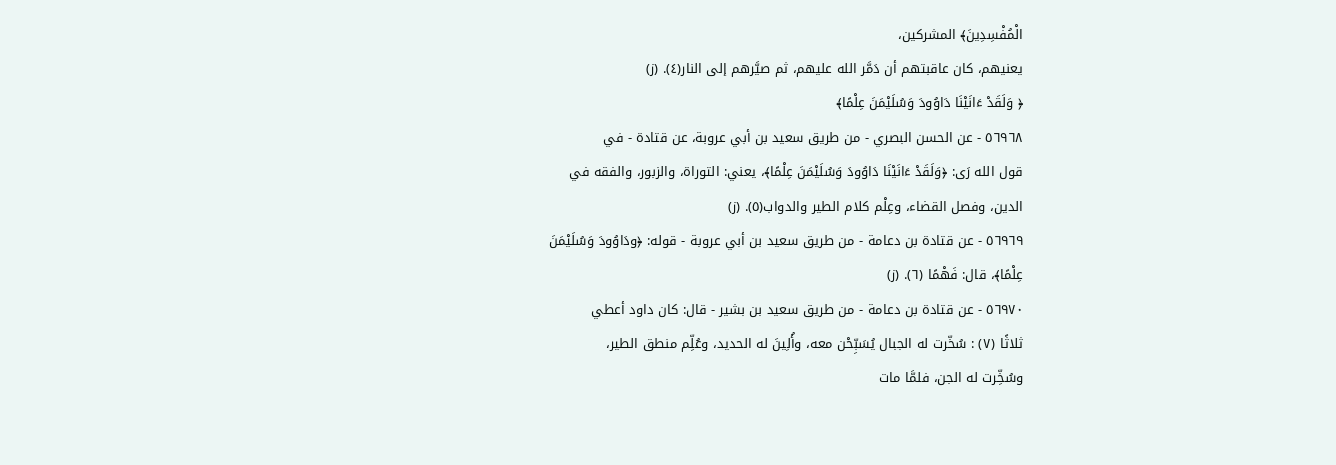الْمُفْسِدِينَ﴾ المشركين،
يعنيهم، كان عاقبتهم أن دَمَّر الله عليهم، ثم صيَّرهم إلى النار(٤). (ز)
﴿ وَلَقَدْ ءَانَيْنَا دَاوُودَ وَسُلَيْمَنَ عِلْمًا﴾
٥٦٩٦٨ - عن الحسن البصري - من طريق سعيد بن أبي عروبة، عن قتادة - في
قول الله رَى: ﴿وَلَقَدْ ءَانَيْنَا دَاوُودَ وَسُلَيْمَنَ عِلْمًا﴾، يعني: التوراة، والزبور، والفقه في
الدين، وفصل القضاء، وعِلْم كلام الطير والدواب(٥). (ز)
٥٦٩٦٩ - عن قتادة بن دعامة - من طريق سعيد بن أبي عروبة - قوله: ﴿ودَاوُودَ وَسُلَيْمَنَ
عِلْمًا﴾، قال: فَهْمًا (٦). (ز)
٥٦٩٧٠ - عن قتادة بن دعامة - من طريق سعيد بن بشير - قال: كان داود أعطي
ثلاثًا (٧) : سُخّرت له الجبال يُسَبِّحْن معه، وأُلِينَ له الحديد، وعُلِّم منطق الطير،
وسُخِّرت له الجن، فلمَّا مات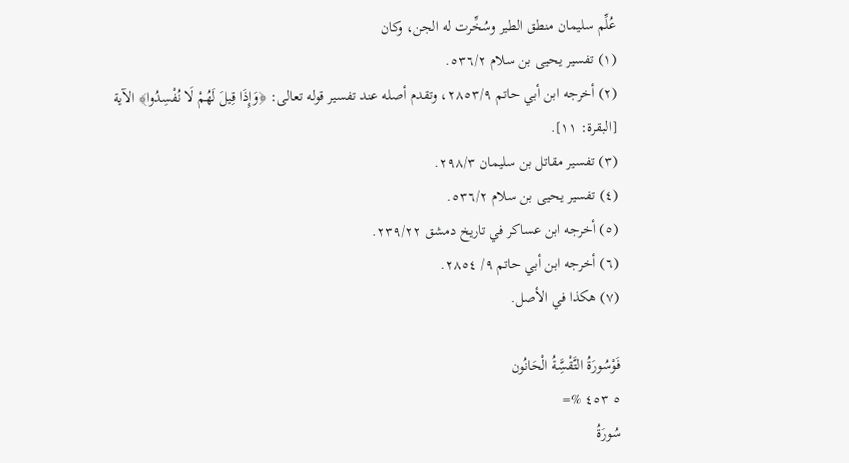عُلِّم سليمان منطق الطير وسُخِّرت له الجن، وكان
(١) تفسير يحيى بن سلام ٥٣٦/٢.
(٢) أخرجه ابن أبي حاتم ٢٨٥٣/٩، وتقدم أصله عند تفسير قوله تعالى: ﴿وَإِذَا قِيلَ لَهُمْ لَا نُفْسِدُوا﴾ الآية
[البقرة: ١١].
(٣) تفسير مقاتل بن سليمان ٢٩٨/٣.
(٤) تفسير يحيى بن سلام ٥٣٦/٢.
(٥) أخرجه ابن عساكر في تاريخ دمشق ٢٣٩/٢٢.
(٦) أخرجه ابن أبي حاتم ٩/ ٢٨٥٤.
(٧) هكذا في الأصل.

فَوْسُورَةُ التَّقْسَِّةُ الْحَانُون
٥ ٤٥٣ %=
سُورَةُ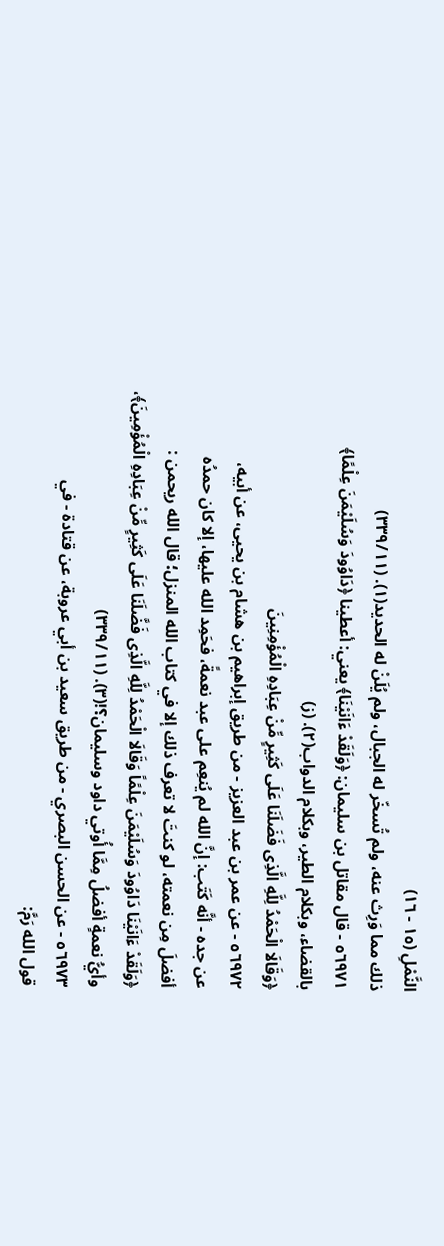النَّمْلِ (١٥ - ١٦)
ذلك مما وَرِث عنه، ولم تُسخّر له الجبال، ولم يُلَنْ له الحديد(١). (٣٣٩/١١)
٥٦٩٧١ - قال مقاتل بن سليمان: ﴿وَلَقَدْ ءَانَيْنَا﴾ يعني: أعطينا ﴿دَاوُودَ وَسُلَيْمَنَ عِلْمًا﴾
بالقضاء، وبكلام الطير، وبكلام الدواب(٢). (ز)
﴿وَقَالَا الْحَمْدُ لِلَّهِ الَّذِى فَضَلَنَا عَلَى كَثِيرٍ مِّنْ عِبَادِهِ الْمُؤْمِنِينَ
٥٦٩٧٢ - عن عمر بن عبد العزيز - من طريق إبراهيم بن هشام بن يحيى، عن أبيه،
عن جده - أنَّه كَتَب: إنَّ الله لم يُنعِم على عبد نعمةً، فحَمِد الله عليها، إلا كان حمدُه
أفضلَ مِن نعمته، لو كنتَ لا تعرف ذلك إلا في كتاب الله المنزل؛ قال الله ريحمن :
﴿وَلَقَدْ ءَانَيْنَا دَاوُودَ وَسُلَيْمَنَ عِلْمًاً وَقَالَا الْحَمْدُ لِلَّهِ الَّذِى فَضَّلَنَا عَلَى كَثِيرٍ مِّنْ عِبَادِهِ الْمُؤْمِينَ﴾،
وأيُّ نعمةٍ أفضلُ مِمَّا أُوتي داود وسليمان؟!(٣). (٣٣٩/١١)
٥٦٩٧٣ - عن الحسن البصري - من طريق سعيد بن أبي عروبة، عن قتادة - في
قول الله رَمَّ: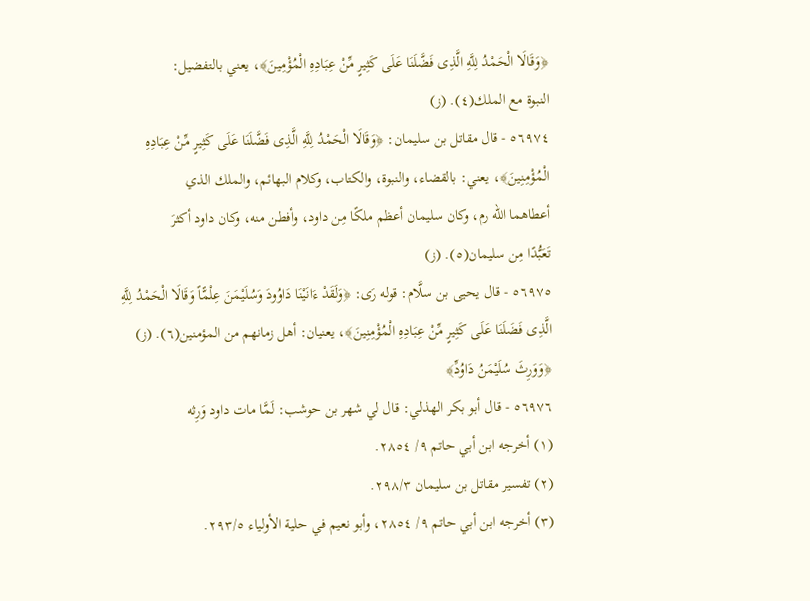﴿وَقَالَا الْحَمْدُ لِلَّهِ الَّذِى فَضَّلَنَا عَلَى كَثِيرٍ مِّنْ عِبَادِهِ الْمُؤْمِينَ﴾، يعني بالتفضيل:
النبوة مع الملك(٤). (ز)
٥٦٩٧٤ - قال مقاتل بن سليمان: ﴿وَقَالَا الْحَمْدُ لِلَّهِ الَّذِى فَضَّلَنَا عَلَى كَثِيرٍ مِّنْ عِبَادِهِ
الْمُؤْمِنِينَ﴾، يعني: بالقضاء، والنبوة، والكتاب، وكلام البهائم، والملك الذي
أعطاهما الله رم، وكان سليمان أعظم ملكًا مِن داود، وأفطن منه، وكان داود أكثرَ
تَعَبُّدًا مِن سليمان(٥). (ز)
٥٦٩٧٥ - قال يحيى بن سلَّام: قوله رَى: ﴿وَلَقَدْ ءَانَيْنَا دَاوُودَ وَسُلَيْمَنَ عِلْمًّاً وَقَالَا الْحَمْدُ لِلَّهِ
الَّذِى فَضَلَنَا عَلَى كَثِيرٍ مِّنْ عِبَادِهِ الْمُؤْمِنِينَ﴾، يعنيان: أهل زمانهم من المؤمنين(٦). (ز)
﴿وَوَرِثَ سُلَيْمَنُ دَاوُدِّ﴾
٥٦٩٧٦ - قال أبو بكر الهذلي: قال لي شهر بن حوشب: لَمَّا مات داود وَرِثه
(١) أخرجه ابن أبي حاتم ٩/ ٢٨٥٤.
(٢) تفسير مقاتل بن سليمان ٢٩٨/٣.
(٣) أخرجه ابن أبي حاتم ٩/ ٢٨٥٤، وأبو نعيم في حلية الأولياء ٢٩٣/٥.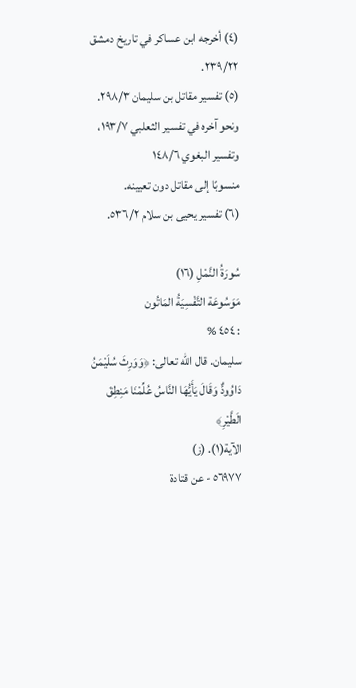(٤) أخرجه ابن عساكر في تاريخ دمشق ٢٣٩/٢٢.
(٥) تفسير مقاتل بن سليمان ٢٩٨/٣. ونحو آخره في تفسير الثعلبي ١٩٣/٧، وتفسير البغوي ١٤٨/٦
منسوبًا إلى مقاتل دون تعيينه.
(٦) تفسير يحيى بن سلام ٥٣٦/٢.

سُورَةُ النَّمْلِ (١٦)
مَوَسُوعَة التَّفْسِيَةُ المَاتُون
: ٤٥٤ %
سليمان. قال الله تعالى: ﴿وَوَرِثَ سُلَيْمَنُ دَاوُودٌّ وَقَالَ يَأَيُّهَا النَّاسُ عُلِّمْنَا مَنِطِقَ الَطَّيْرِ﴾
الآية(١). (ز)
٥٦٩٧٧ - عن قتادة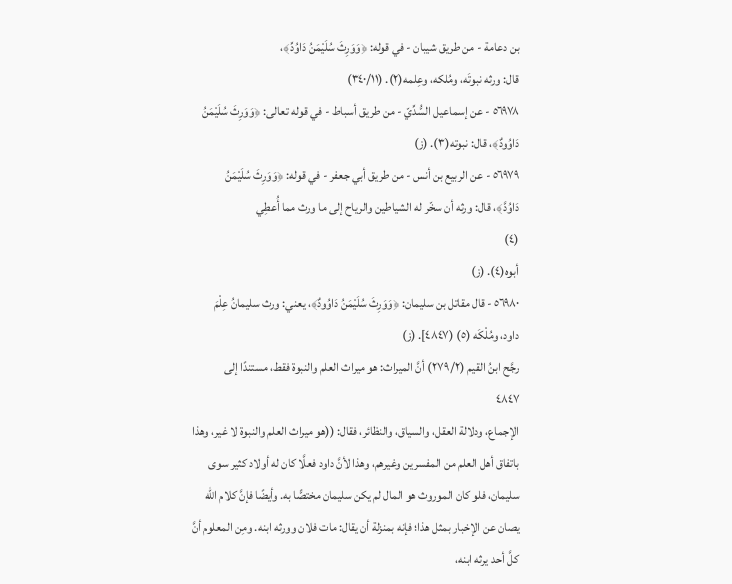بن دعامة - من طريق شيبان - في قوله: ﴿وَوَرِثَ سُلَيْمَنُ دَاوُدِّ﴾،
قال: ورثه نبوتَه، ومُلكه، وعِلمه(٢). (٣٤٠/١١)
٥٦٩٧٨ - عن إسماعيل السُّدِّيّ - من طريق أسباط - في قوله تعالى: ﴿وَوَرِثَ سُلَيْمَنُ
دَاوُودٌ﴾، قال: نبوته(٣). (ز)
٥٦٩٧٩ - عن الربيع بن أنس - من طريق أبي جعفر - في قوله: ﴿وَوَرِثَ سُلَيْمَنُ
دَاوُدَّ﴾، قال: ورثه أن سخّر له الشياطين والرياح إلى ما ورث مما أُعطِي
(٤)
أبوه(٤). (ز)
٥٦٩٨٠ - قال مقاتل بن سليمان: ﴿وَوَرِثَ سُلَيْمَنُ دَاوُودٌ﴾، يعني: ورث سليمانُ عِلْمَ
داود، ومُلْكَه (٥) (٤٨٤٧]. (ز)
رجَّح ابنُ القيم (٢٧٩/٢) أنَّ الميراث: هو ميراث العلم والنبوة فقط، مستندًا إلى
٤٨٤٧
الإجماع، ودلالة العقل، والسياق، والنظائر، فقال: ((هو ميراث العلم والنبوة لا غير، وهذا
باتفاق أهل العلم من المفسرين وغيرهم، وهذا لأنَّ داود فعلَّا كان له أولاد كثير سوى
سليمان، فلو كان الموروث هو المال لم يكن سليمان مختصًّا به. وأيضًا فإنَّ كلام الله
يصان عن الإخبار بمثل هذا؛ فإنه بمنزلة أن يقال: مات فلان وورثه ابنه. ومِن المعلوم أنَّ
كلَّ أحد يرثه ابنه،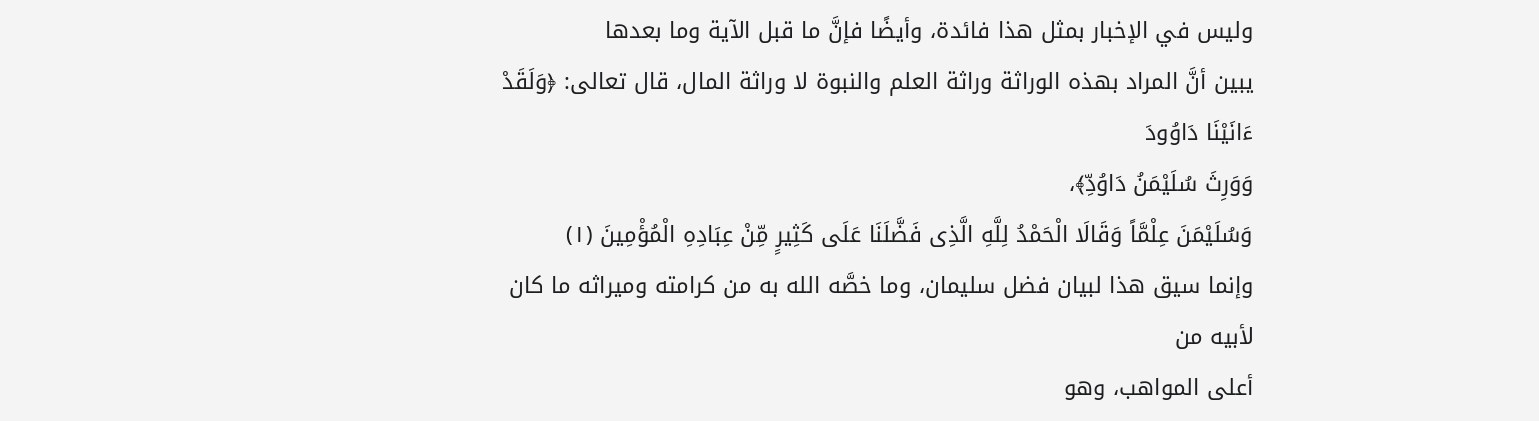وليس في الإخبار بمثل هذا فائدة، وأيضًا فإنَّ ما قبل الآية وما بعدها
يبين أنَّ المراد بهذه الوراثة وراثة العلم والنبوة لا وراثة المال، قال تعالى: ﴿وَلَقَدْ ءَانَيْنَا دَاوُودَ
وَوَرِثَ سُلَيْمَنُ دَاوُدِّ﴾،
وَسُلَيْمَنَ عِلْمَّاً وَقَالَا الْحَمْدُ لِلَّهِ الَّذِى فَضَّلَنَا عَلَى كَثِيرٍ مِّنْ عِبَادِهِ الْمُؤْمِينَ (١)
وإنما سيق هذا لبيان فضل سليمان، وما خصَّه الله به من كرامته وميراثه ما كان لأبيه من
أعلى المواهب، وهو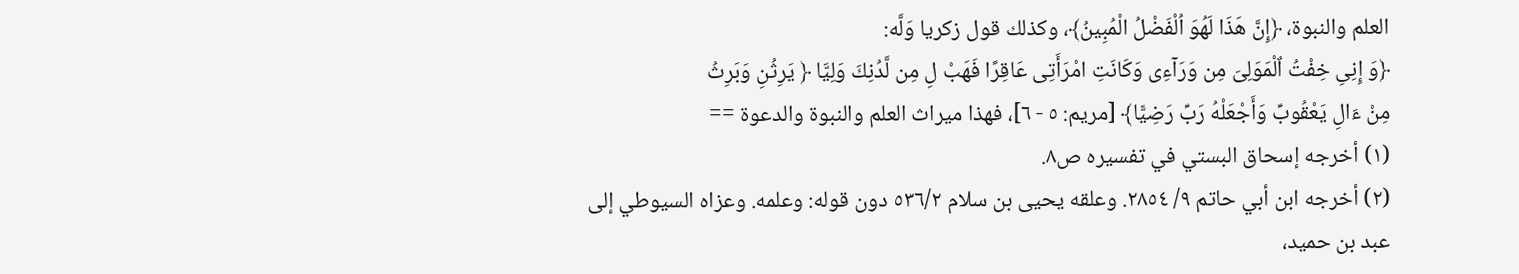العلم والنبوة، ﴿إِنَّ هَذَا لَهُوَ اُلْفَضْلُ الْمُبِينُ﴾، وكذلك قول زكريا وَلَّه:
﴿وَ إِنِىِ خِفْتُ اٌلْمَوَلِىَ مِن وَرَآءِى وَكَانَتِ امْرَأَتِى عَاقِرًا فَهَبْ لِ مِن لَّدُنِكَ وَلِيَّا ﴿ يَرِثُنِ وَبَرِثُ
مِنْ ءَالِ يَعْقُوبِّ وَأَجْعَلْهُ رَبِّ رَضِيًّا﴾ [مريم: ٥ - ٦]، فهذا ميراث العلم والنبوة والدعوة ==
(١) أخرجه إسحاق البستي في تفسيره ص٨.
(٢) أخرجه ابن أبي حاتم ٩/ ٢٨٥٤. وعلقه يحيى بن سلام ٥٣٦/٢ دون قوله: وعلمه. وعزاه السيوطي إلى
عبد بن حميد،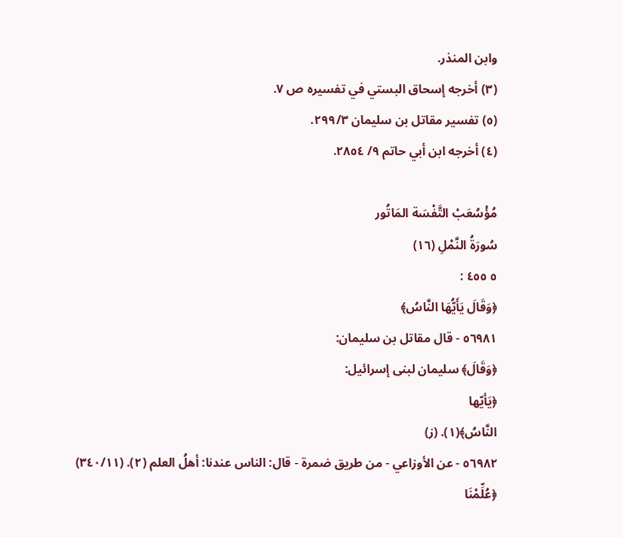وابن المنذر.
(٣) أخرجه إسحاق البستي في تفسيره ص ٧.
(٥) تفسير مقاتل بن سليمان ٢٩٩/٣.
(٤) أخرجه ابن أبي حاتم ٩/ ٢٨٥٤.

مُؤْسُعَبْ التَّفْسَة المَاتُور
سُورَةُ النَّمْلِ (١٦)
٥ ٤٥٥ :
﴿وَقَالَ يَأَيُّهَا النَّاسُ﴾
٥٦٩٨١ - قال مقاتل بن سليمان:
﴿وَقَالَ﴾ سليمان لبنى إسرائيل:
﴿يَأيّها
النَّاسُ﴾(١). (ز)
٥٦٩٨٢ - عن الأوزاعي - من طريق ضمرة - قال: الناس عندنا: أهلُ العلم (٢). (٣٤٠/١١)
﴿عُلِّمْنَا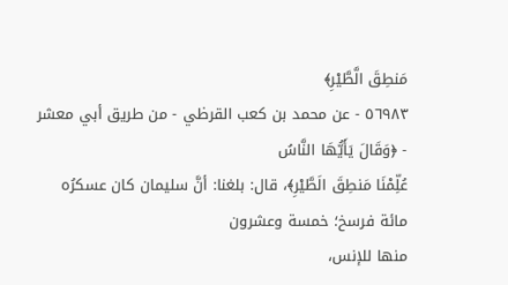مَنطِقَ الَّطَّيْرِ﴾
٥٦٩٨٣ - عن محمد بن كعب القرظي - من طريق أبي معشر - ﴿وَقَالَ يَأَيُّهَا النَّاسُ
عُلِّمْنَا مَنطِقَ الَطَّيْرِ﴾، قال: بلغنا: أنَّ سليمان كان عسكرُه مائة فرسخ؛ خمسة وعشرون
منها للإنس،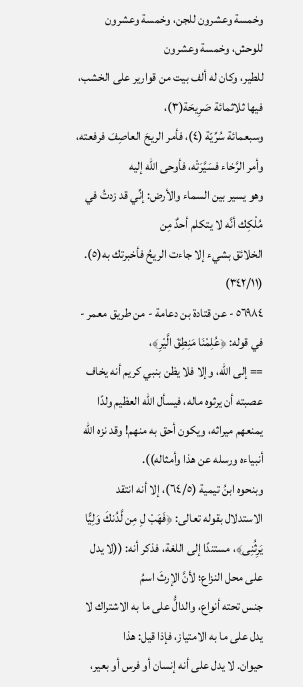وخمسة وعشرون للجن، وخمسة وعشرون للوحش، وخمسة وعشرون
للطير، وكان له ألف بيت من قوارير على الخشب، فيها ثلاثمائة صَرِيحَة(٣)،
وسبعمائة سُرِّيّة (٤)، فأمر الريحَ العاصِفَ فرفعته، وأمر الرَّخاء فسَيَّرَتْه، فأوحى الله إليه
وهو يسير بين السماء والأرض: إنِّي قد زدتُ في مُلْكِك أنَّه لا يتكلم أحدٌ مِن
الخلائق بشيء إلا جاءت الريحُ فأخبرتك به(٥). (٣٤٢/١١)
٥٦٩٨٤ - عن قتادة بن دعامة - من طريق معمر - في قوله: ﴿عُلِمْنَا مَنِطِقَ الَّيْرِ﴾،
== إلى الله، وإلا فلا يظن بنبي كريم أنه يخاف عصبته أن يرثوه ماله، فيسأل الله العظيم ولدًا
يمنعهم ميراثه، ويكون أحق به منهم! وقد نزه الله أنبياءه ورسله عن هذا وأمثاله)).
وبنحوه ابنُ تيمية (٦٤/٥)، إلا أنه انتقد الاستدلال بقوله تعالى: ﴿فَهَبْ لِ مِن لَّدُنكَ وَلِيًّا
يَرِثُنِى﴾، مستندًا إلى اللغة، فذكر أنه: ((لا يدل على محل النزاع؛ لأنَّ الإرثَ اسمُ
جنس تحته أنواع، والدالُّ على ما به الاشتراك لا يدل على ما به الامتياز، فإذا قيل: هذا
حيوان. لا يدل على أنه إنسان أو فرس أو بعير،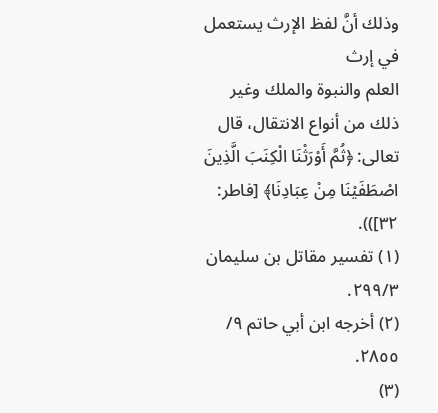وذلك أنَّ لفظ الإرث يستعمل في إرث
العلم والنبوة والملك وغير ذلك من أنواع الانتقال، قال تعالى: ﴿ثُمَّ أَوْرَثْنَا الْكِنَبَ الَّذِينَ
اصْطَفَيْنَا مِنْ عِبَادِنَا﴾ [فاطر: ٣٢])).
(١) تفسير مقاتل بن سليمان ٢٩٩/٣.
(٢) أخرجه ابن أبي حاتم ٩/ ٢٨٥٥.
(٣)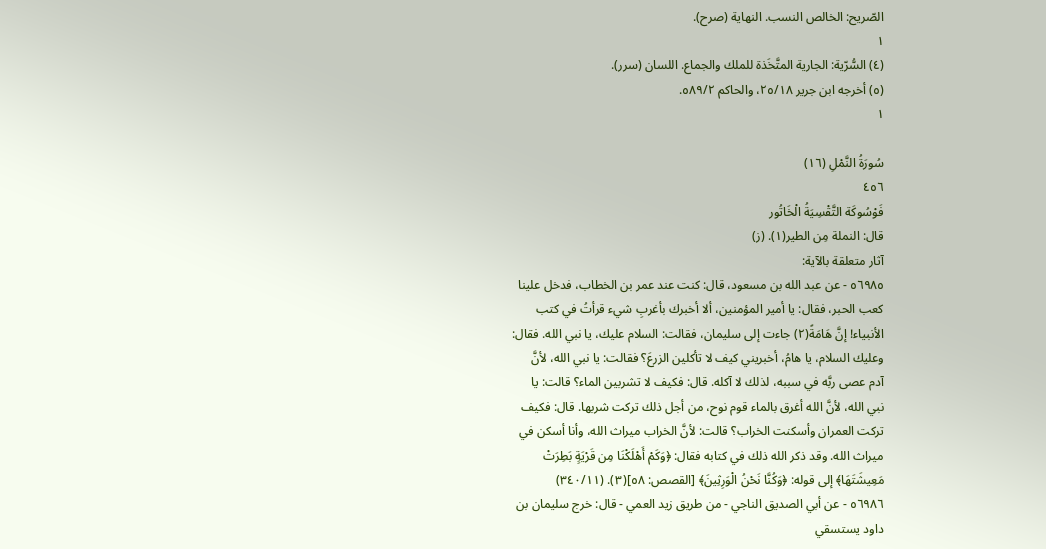الصّريح: الخالص النسب. النهاية (صرح).
١
(٤) السُّرّية: الجارية المتَّخَذة للملك والجماع. اللسان (سرر).
(٥) أخرجه ابن جرير ٢٥/١٨، والحاكم ٥٨٩/٢.
١

سُورَةُ النَّمْلِ (١٦)
٤٥٦
فَوْسُوكَة التَّقْسِيَةُ الْخَاتُور
قال: النملة مِن الطير(١). (ز)
آثار متعلقة بالآية:
٥٦٩٨٥ - عن عبد الله بن مسعود، قال: كنت عند عمر بن الخطاب، فدخل علينا
كعب الحبر، فقال: يا أمير المؤمنين، ألا أخبرك بأغربِ شيء قرأتُ في كتب
الأنبياء! إنَّ هَامَةً(٢) جاءت إلى سليمان، فقالت: السلام عليك، يا نبي الله. فقال:
وعليك السلام، يا هامُ، أخبريني كيف لا تأكلين الزرعَ؟ فقالت: يا نبي الله، لأنَّ
آدم عصى ربَّه في سببه، لذلك لا آكله. قال: فكيف لا تشربين الماء؟ قالت: يا
نبي الله، لأنَّ الله أغرق بالماء قوم نوح، من أجل ذلك تركت شربها. قال: فكيف
تركت العمران وأسكنت الخراب؟ قالت: لأنَّ الخراب ميراث الله، وأنا أسكن في
ميراث الله. وقد ذكر الله ذلك في كتابه فقال: ﴿وَكَمْ أَهْلَكْنَا مِن قَرْيَةٍ بَطِرَتْ
مَعِيشَتَهَا﴾ إلى قوله: ﴿وَكُنَّا نَحْنُ الْوَرِثِينَ﴾ [القصص: ٥٨](٣). (٣٤٠/١١)
٥٦٩٨٦ - عن أبي الصديق الناجي - من طريق زيد العمي - قال: خرج سليمان بن
داود يستسقي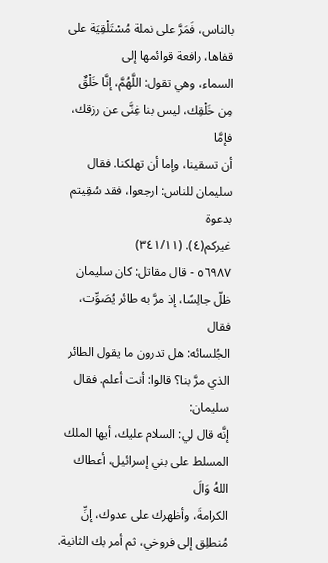بالناس، فَمَرَّ على نملة مُسْتَلْقِيَة على قفاها، رافعة قوائمها إلى
السماء، وهي تقول: اللَّهُمَّ، إنَّا خَلْقٌ مِن خَلْقِك، ليس بنا غِنَّى عن رزقك، فإمَّا
أن تسقينا، وإما أن تهلكنا. فقال سليمان للناس: ارجعوا، فقد سُقِيتم بدعوة
غيركم(٤). (٣٤١/١١)
٥٦٩٨٧ - قال مقاتل: كان سليمان ظلّ جالِسًا، إذ مرَّ به طائر يُصَوِّت، فقال
الجُلسائه: هل تدرون ما يقول الطائر الذي مرَّ بنا؟ قالوا: أنت أعلم. فقال سليمان:
إنَّه قال لي: السلام عليك، أيها الملك المسلط على بني إسرائيل، أعطاك اللهُ وَالَ
الكرامةَ، وأظهرك على عدوك، إنِّ مُنطلِق إلى فروخي، ثم أمر بك الثانية.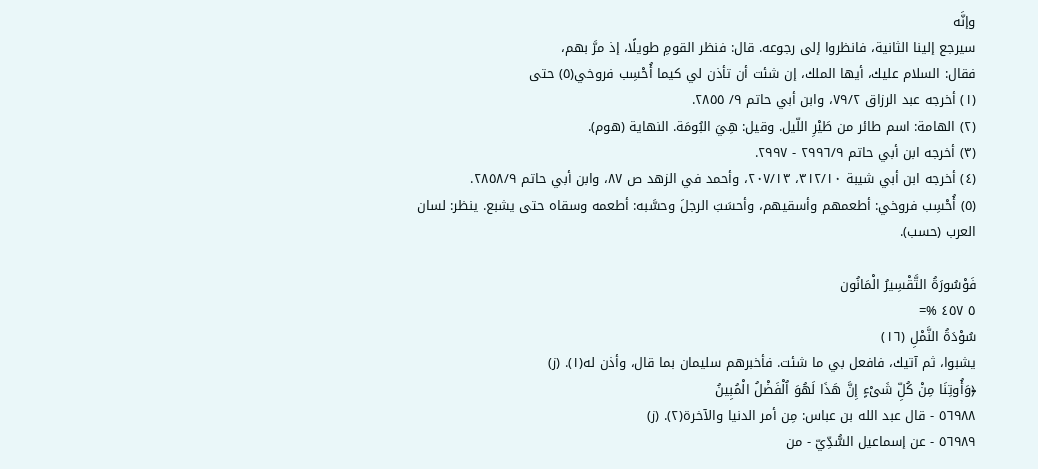وإنَّه
سيرجع إلينا الثانية، فانظروا إلى رجوعه. قال: فنظر القومِ طويلًا، إذ مرَّ بهم،
فقال: السلام عليك، أيها الملك، إن شئت أن تأذن لي كيما أُحْسِب فروخي(٥) حتى
(١) أخرجه عبد الرزاق ٧٩/٢، وابن أبي حاتم ٩/ ٢٨٥٥.
(٢) الهامة: اسم طائر من طَيْرِ اللّيل. وقيل: هِيَ البُومَة. النهاية (هوم).
(٣) أخرجه ابن أبي حاتم ٢٩٩٦/٩ - ٢٩٩٧.
(٤) أخرجه ابن أبي شيبة ٣١٢/١٠، ٢٠٧/١٣، وأحمد في الزهد ص ٨٧، وابن أبي حاتم ٢٨٥٨/٩.
(٥) أُحْسِب فروخي: أطعمهم وأسقيهم، وأحسَبَ الرجلَ وحسَّبه: أطعمه وسقاه حتى يشبع. ينظر: لسان
العرب (حسب).

فَوْسُورَةُ التَّقْسِيرُ الْمَانُون
٥ ٤٥٧ %=
سُوْدَةُ النَّمْلِ (١٦)
يشبوا، ثم آتيك، فافعل بي ما شئت. فأخبرهم سليمان بما قال، وأذن له(١). (ز)
﴿وَأُوتِنَا مِنْ كُلِّ شَىْءٍ إِنَّ هَذَا لَهُوَ اُلْفَضْلُ الْمُبِينُ
٥٦٩٨٨ - قال عبد الله بن عباس: مِن أمر الدنيا والآخرة(٢). (ز)
٥٦٩٨٩ - عن إسماعيل السُّدِّيّ - من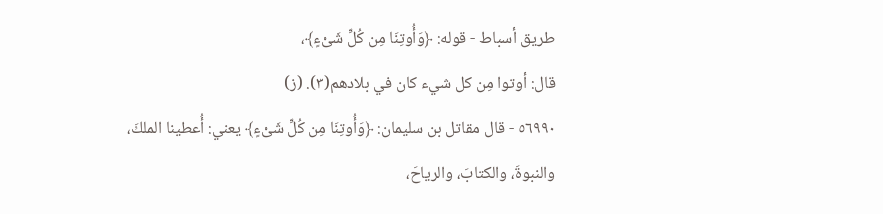طريق أسباط - قوله: ﴿وَأُوتِنَا مِن كُلِّ شَىْءٍ﴾،
قال: أوتوا مِن كل شيء كان في بلادهم(٣). (ز)
٥٦٩٩٠ - قال مقاتل بن سليمان: ﴿وَأُوتِنَا مِن كُلِّ شَىْءٍ﴾ يعني: أُعطينا الملكَ،
والنبوةَ، والكتابَ، والرياحَ،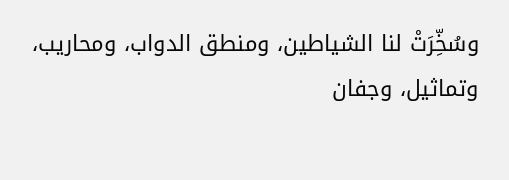وسُخِّرَتْ لنا الشياطين، ومنطق الدواب، ومحاريب،
وتماثيل، وجفان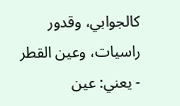كالجوابي، وقدور راسيات، وعين القطر - يعني: عين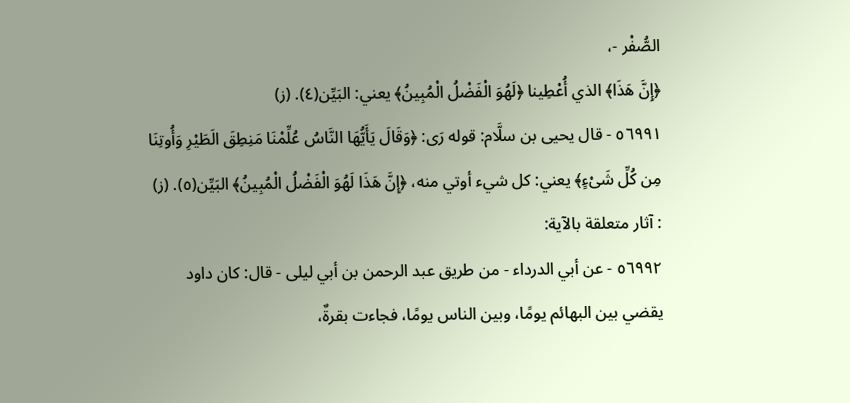الصُّفْر -،
﴿إِنَّ هَذَا﴾ الذي أُعْطِينا ﴿لَهُوَ الْفَضْلُ الْمُبِينُ﴾ يعني: البَيِّن(٤). (ز)
٥٦٩٩١ - قال يحيى بن سلَّام: قوله رَى: ﴿وَقَالَ يَأَيُّهَا النَّاسُ عُلِّمْنَا مَنِطِقَ الَطَيْرِ وَأُوتِنَا
مِن كُلِّ شَىْءٍ﴾ يعني: كل شيء أوتي منه، ﴿إِنَّ هَذَا لَهُوَ الْفَضْلُ الْمُبِينُ﴾ البَيِّن(٥). (ز)
: آثار متعلقة بالآية:
٥٦٩٩٢ - عن أبي الدرداء - من طريق عبد الرحمن بن أبي ليلى - قال: كان داود
يقضي بين البهائم يومًا، وبين الناس يومًا، فجاءت بقرةٌ،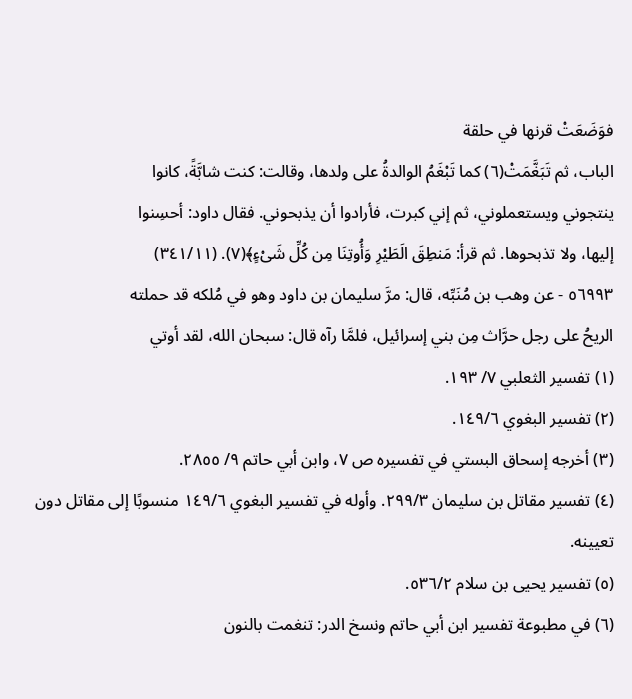فوَضَعَتْ قرنها في حلقة
الباب، ثم تَبَغَّمَتْ(٦) كما تَبْغَمُ الوالدةُ على ولدها، وقالت: كنت شابَّةً، كانوا
ينتجوني ويستعملوني، ثم إني كبرت، فأرادوا أن يذبحوني. فقال داود: أحسِنوا
إليها، ولا تذبحوها. ثم قرأ: مَنطِقَ الَطَيْرِ وَأُوتِنَا مِن كُلِّ شَىْءٍ﴾(٧). (٣٤١/١١)
٥٦٩٩٣ - عن وهب بن مُنَبِّه، قال: مرَّ سليمان بن داود وهو في مُلكه قد حملته
الريحُ على رجل حرَّاث مِن بني إسرائيل، فلمَّا رآه قال: سبحان الله، لقد أوتي
(١) تفسير الثعلبي ٧/ ١٩٣.
(٢) تفسير البغوي ١٤٩/٦.
(٣) أخرجه إسحاق البستي في تفسيره ص ٧، وابن أبي حاتم ٩/ ٢٨٥٥.
(٤) تفسير مقاتل بن سليمان ٢٩٩/٣. وأوله في تفسير البغوي ١٤٩/٦ منسوبًا إلى مقاتل دون تعيينه.
(٥) تفسير يحيى بن سلام ٥٣٦/٢.
(٦) في مطبوعة تفسير ابن أبي حاتم ونسخ الدر: تنغمت بالنون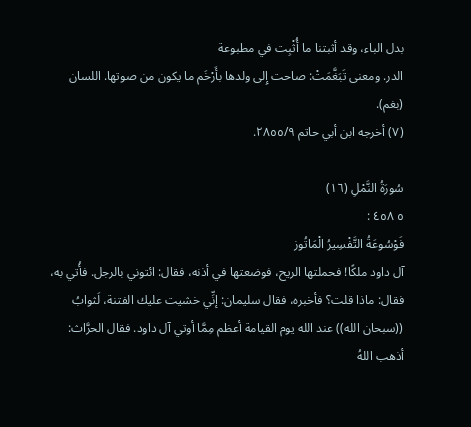بدل الباء، وقد أثبتنا ما أُثْبِت في مطبوعة
الدر. ومعنى تَبَغَّمَتْ: صاحت إِلى ولدها بأَرْخَم ما يكون من صوتها. اللسان (بغم).
(٧) أخرجه ابن أبي حاتم ٢٨٥٥/٩.

سُورَةُ النَّمْلِ (١٦)
٥ ٤٥٨ :
فَوْسُوعَةُ التَّفْسِيرُ الْمَاتُوز
آل داود ملكًا! فحملتها الريح، فوضعتها في أذنه، فقال: ائتوني بالرجل. فأُتي به،
فقال: ماذا قلت؟ فأخبره، فقال سليمان: إنِّي خشيت عليك الفتنة، لَثوابُ
((سبحان الله)) عند الله يوم القيامة أعظم مِمَّا أوتي آل داود. فقال الحرَّاث: أذهب اللهُ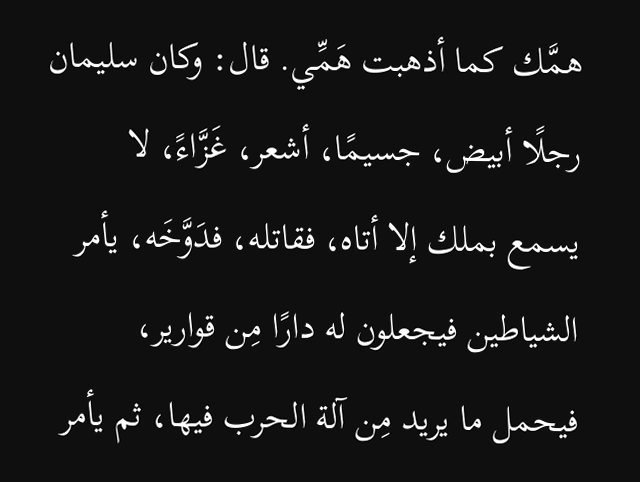همَّك كما أذهبت هَمِّي. قال: وكان سليمان رجلًا أبيض، جسيمًا، أشعر، غَزَّاءً، لا
يسمع بملك إلا أتاه، فقاتله، فدَوَّخَه، يأمر الشياطين فيجعلون له دارًا مِن قوارير،
فيحمل ما يريد مِن آلة الحرب فيها، ثم يأمر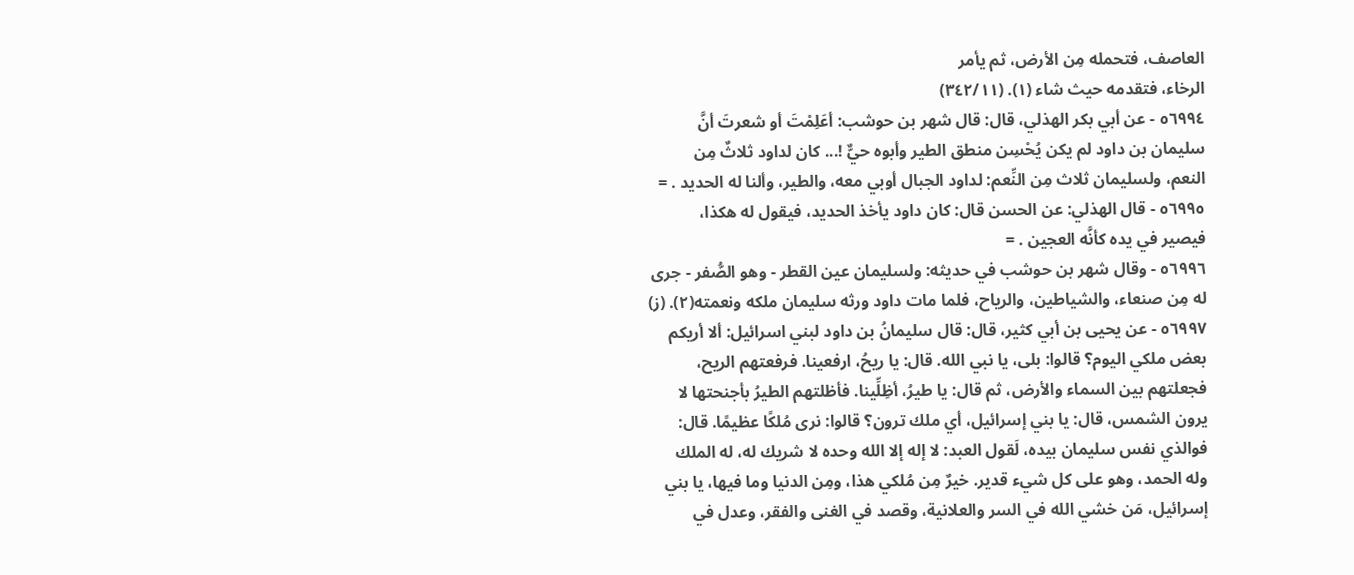العاصف، فتحمله مِن الأرض، ثم يأمر
الرخاء، فتقدمه حيث شاء (١). (٣٤٢/١١)
٥٦٩٩٤ - عن أبي بكر الهذلي، قال: قال شهر بن حوشب: أعَلِمْتَ أو شعرتَ أنَّ
سليمان بن داود لم يكن يُحْسِن منطق الطير وأبوه حيٌّ !... كان لداود ثلاثٌ مِن
النعم، ولسليمان ثلاث مِن النِّعم: لداود الجبال أوبي معه، والطير، وألنا له الحديد . =
٥٦٩٩٥ - قال الهذلي: عن الحسن قال: كان داود يأخذ الحديد، فيقول له هكذا،
فيصير في يده كأنَّه العجين . =
٥٦٩٩٦ - وقال شهر بن حوشب في حديثه: ولسليمان عين القطر - وهو الصُّفر - جرى
له مِن صنعاء، والشياطين، والرياح، فلما مات داود ورثه سليمان ملكه ونعمته(٢). (ز)
٥٦٩٩٧ - عن يحيى بن أبي كثير، قال: قال سليمانُ بن داود لبني اسرائيل: ألا أريكم
بعض ملكي اليوم؟ قالوا: بلى، يا نبي الله. قال: يا ريحُ، ارفعينا. فرفعتهم الريح،
فجعلتهم بين السماء والأرض، ثم قال: يا طيرُ، أظِلِّينا. فأظلتهم الطيرُ بأجنحتها لا
يرون الشمس، قال: يا بني إسرائيل، أي ملك ترون؟ قالوا: نرى مُلكًا عظيمًا. قال:
فوالذي نفس سليمان بيده، لَقول العبد: لا إله إلا الله وحده لا شريك له، له الملك
وله الحمد، وهو على كل شيء قدير. خيرٌ مِن مُلكي هذا، ومِن الدنيا وما فيها، يا بني
إسرائيل، مَن خشي الله في السر والعلانية، وقصد في الغنى والفقر، وعدل في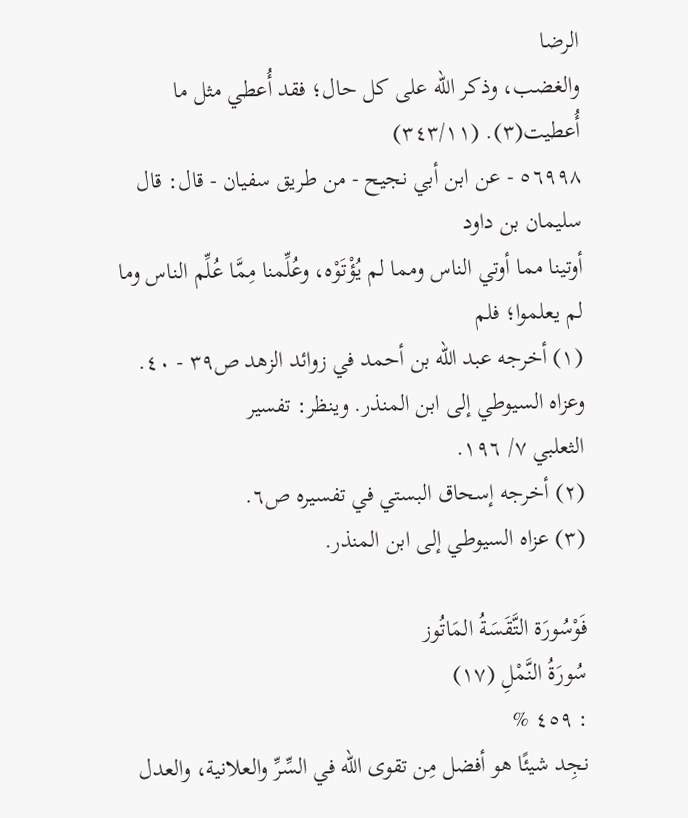الرضا
والغضب، وذكر الله على كل حال؛ فقد أُعطي مثل ما أُعطيت(٣). (٣٤٣/١١)
٥٦٩٩٨ - عن ابن أبي نجيح - من طريق سفيان - قال: قال سليمان بن داود
أوتينا مما أوتي الناس ومما لم يُؤْتَوْه، وعُلِّمنا مِمَّا عُلِّم الناس وما لم يعلموا؛ فلم
(١) أخرجه عبد الله بن أحمد في زوائد الزهد ص٣٩ - ٤٠. وعزاه السيوطي إلى ابن المنذر. وينظر: تفسير
الثعلبي ٧/ ١٩٦.
(٢) أخرجه إسحاق البستي في تفسيره ص٦.
(٣) عزاه السيوطي إلى ابن المنذر.

فَوْسُورَة التَّقَسَةُ المَاتُوز
سُورَةُ النَّمْلِ (١٧)
: ٤٥٩ %
نجِد شيئًا هو أفضل مِن تقوى الله في السِّرِّ والعلانية، والعدل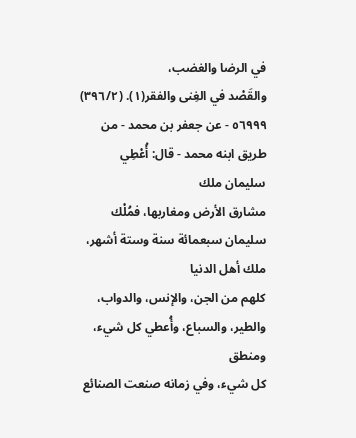في الرضا والغضب،
والقَصْد في الغِنى والفقر(١). (٣٩٦/٢)
٥٦٩٩٩ - عن جعفر بن محمد - من طريق ابنه محمد - قال: أُعْطِي سليمان ملك
مشارق الأرض ومغاربها، فمُلْك سليمان سبعمائة سنة وستة أشهر، ملك أهل الدنيا
كلهم من الجن، والإنس، والدواب، والطير، والسباع، وأُعطي كل شيء، ومنطق
كل شيء، وفي زمانه صنعت الصنائع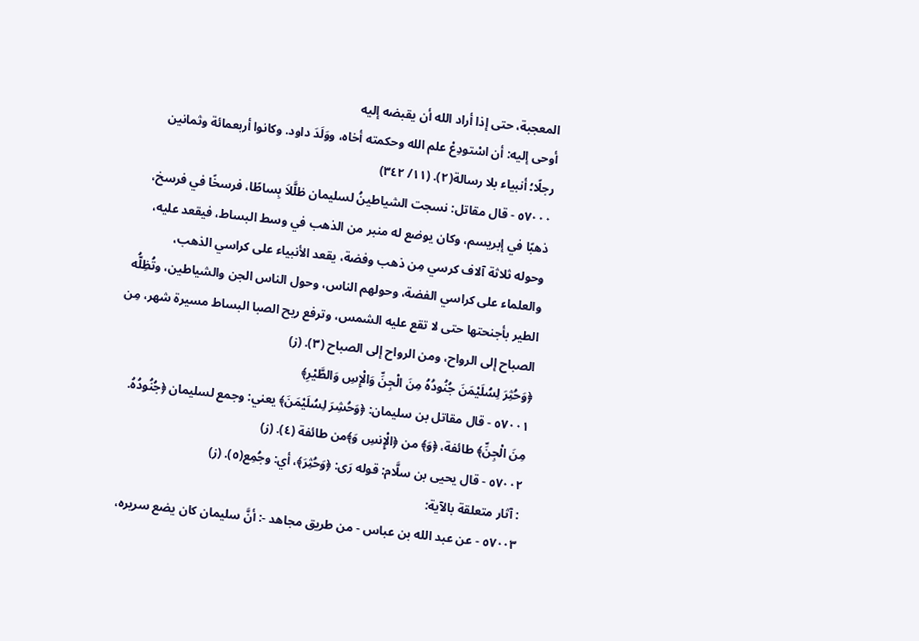المعجبة، حتى إذا أراد الله أن يقبضه إليه
أوحى إليه: أن اسْتودِعْ علم الله وحكمته أخاه، ووَلَدَ داود. وكانوا أربعمائة وثمانين
رجلًا؛ أنبياء بلا رسالة(٢). (١١/ ٣٤٢)
٥٧٠٠٠ - قال مقاتل: نسجت الشياطينُ لسليمان ظلَّلاَ بِساطًا، فرسخًا في فرسخ،
ذهبًا في إبريسم، وكان يوضع له منبر من الذهب في وسط البساط، فيقعد عليه،
وحوله ثلاثة آلاف كرسي مِن ذهب وفضة، يقعد الأنبياء على كراسي الذهب،
والعلماء على كراسي الفضة، وحولهم الناس، وحول الناس الجن والشياطين، وتُظِلُّه
الطير بأجنحتها حتى لا تقع عليه الشمس، وترفع ريح الصبا البساط مسيرة شهر، مِن
الصباح إلى الرواح، ومن الرواح إلى الصباح (٣). (ز)
﴿وَحُثِرَ لِسُلَيْمَنَ جُنُودُهُ مِنَ الْجِنِّ وَالْإِسِ وَالطَّيْرِ﴾
٥٧٠٠١ - قال مقاتل بن سليمان: ﴿وَحُشِرَ لِسُلَيْمَنَ﴾ يعني: وجمع لسليمان ﴿جُنُودُهُ.
مِنَ الْجِنِّ﴾ طائفة، ﴿وَ﴾ من ﴿الْإِنسِ وَ﴾من طائفة (٤). (ز)
٥٧٠٠٢ - قال يحيى بن سلَّام: قوله رَى: ﴿وَحُثِرَ﴾، أي: وجُمِع(٥). (ز)
: آثار متعلقة بالآية:
٥٧٠٠٣ - عن عبد الله بن عباس - من طريق مجاهد -: أنَّ سليمان كان يضع سريره،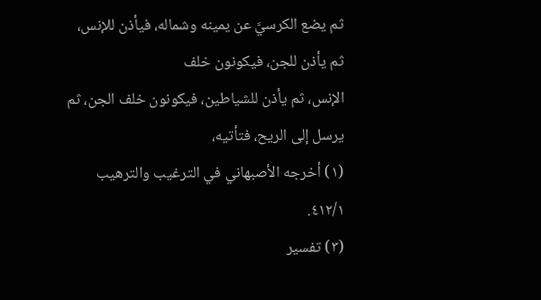ثم يضع الكرسيَّ عن يمينه وشماله، فيأذن للإنس، ثم يأذن للجن، فيكونون خلف
الإنس، ثم يأذن للشياطين، فيكونون خلف الجن، ثم يرسل إلى الريح، فتأتيه،
(١) أخرجه الأصبهاني في الترغيب والترهيب ٤١٢/١.
(٣) تفسير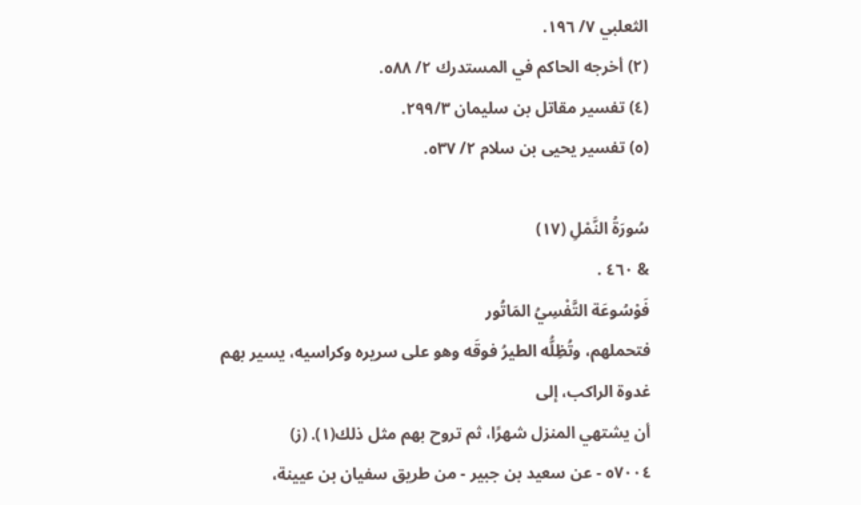الثعلبي ٧/ ١٩٦.
(٢) أخرجه الحاكم في المستدرك ٢/ ٥٨٨.
(٤) تفسير مقاتل بن سليمان ٢٩٩/٣.
(٥) تفسير يحيى بن سلام ٢/ ٥٣٧.

سُورَةُ النَّمْلِ (١٧)
& ٤٦٠ .
فَوْسُوعَة التَّفْسِيُ المَاتُور
فتحملهم، وتُظِلُّه الطيرُ فوقَه وهو على سريره وكراسيه، يسير بهم غدوة الراكب، إلى
أن يشتهي المنزل شهرًا، ثم تروح بهم مثل ذلك(١). (ز)
٥٧٠٠٤ - عن سعيد بن جبير - من طريق سفيان بن عيينة،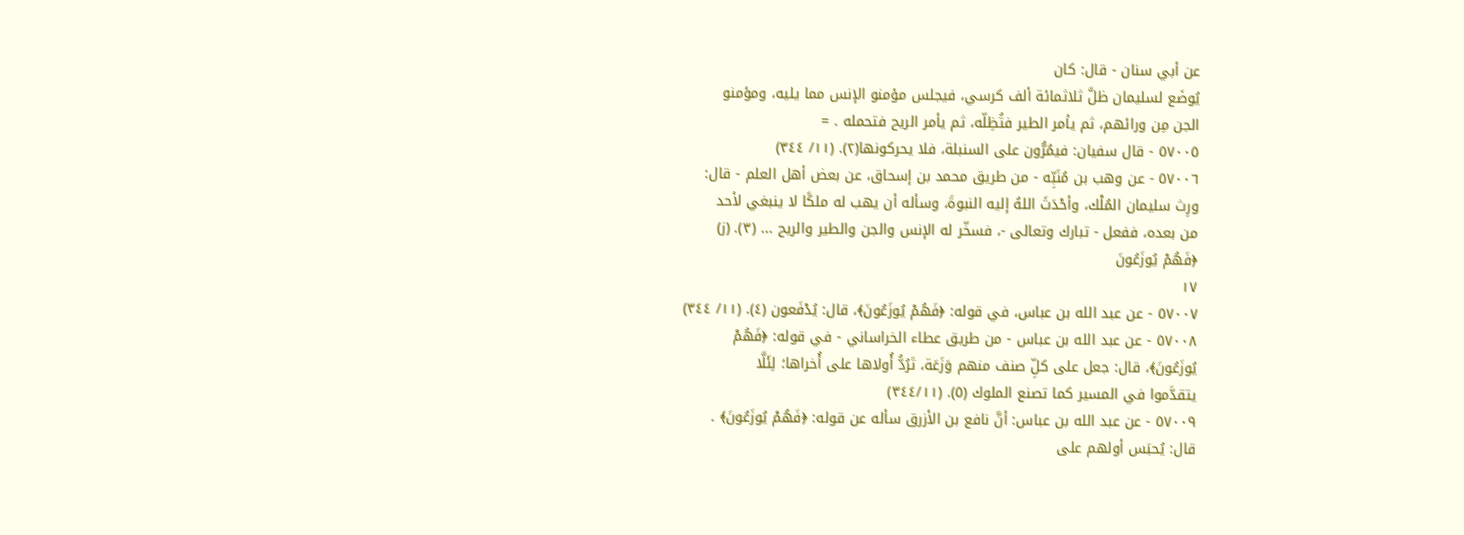عن أبي سنان - قال: كان
يُوضَع لسليمان ظلَّ ثلاثمائة ألف كرسي، فيجلس مؤمنو الإنس مما يليه، ومؤمنو
الجن مِن ورائهم، ثم يأمر الطير فتُظِلّه، ثم يأمر الريح فتحمله . =
٥٧٠٠٥ - قال سفيان: فيمُرُّون على السنبلة، فلا يحركونها(٢). (١١/ ٣٤٤)
٥٧٠٠٦ - عن وهب بن مُنَبِّه - من طريق محمد بن إسحاق، عن بعض أهل العلم - قال:
ورِث سليمان المُلْك، وأحْدَثَ اللهُ إليه النبوةَ، وسأله أن يهب له ملكًا لا ينبغي لأحد
من بعده، ففعل - تبارك وتعالى -، فسخّر له الإنس والجن والطير والريح ... (٣). (ز)
﴿فَهُمْ يُوزَعُونَ
١٧
٥٧٠٠٧ - عن عبد الله بن عباس، في قوله: ﴿فَهُمْ يُوزَعُونَ﴾، قال: يُدْفَعون (٤). (١١/ ٣٤٤)
٥٧٠٠٨ - عن عبد الله بن عباس - من طريق عطاء الخراساني - في قوله: ﴿فَهُمْ
يُوزَعُونَ﴾، قال: جعل على كلِّ صنف منهم وَزَعَة، تَرُدُّ أُولاها على أُخراها؛ لِئَلَّا
يتقدَّموا في المسير كما تصنع الملوك (٥). (٣٤٤/١١)
٥٧٠٠٩ - عن عبد الله بن عباس: أنَّ نافع بن الأزرق سأله عن قوله: ﴿فَهُمْ يُوزَعُونَ﴾ .
قال: يُحبَس أولهم على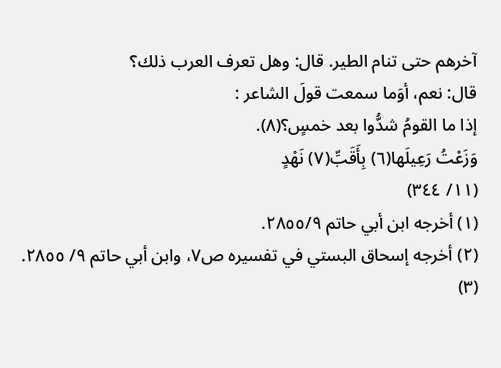آخرهم حتى تنام الطير. قال: وهل تعرف العرب ذلك؟
قال: نعم، أوَما سمعت قولَ الشاعر :
إذا ما القومُ شدُّوا بعد خمسٍ؟(٨).
وَزَعْتُ رَعِيلَها(٦) بِأَقَبِّ(٧) نَهْدٍ
(١١/ ٣٤٤)
(١) أخرجه ابن أبي حاتم ٢٨٥٥/٩.
(٢) أخرجه إسحاق البستي في تفسيره ص٧، وابن أبي حاتم ٩/ ٢٨٥٥.
(٣)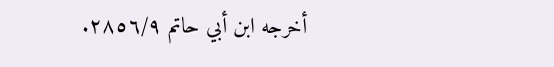أخرجه ابن أبي حاتم ٢٨٥٦/٩.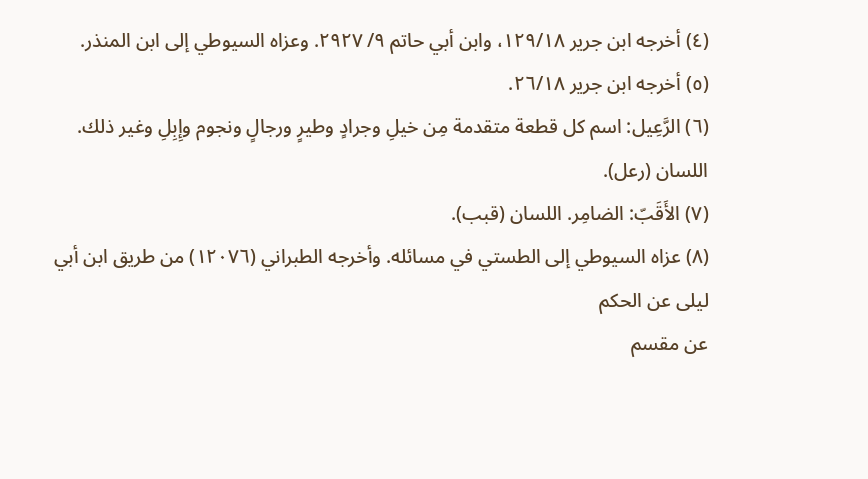(٤) أخرجه ابن جرير ١٢٩/١٨، وابن أبي حاتم ٩/ ٢٩٢٧. وعزاه السيوطي إلى ابن المنذر.
(٥) أخرجه ابن جرير ٢٦/١٨.
(٦) الرَّعِيل: اسم كل قطعة متقدمة مِن خيلِ وجرادٍ وطيرٍ ورجالٍ ونجوم وإِبِلِ وغير ذلك. اللسان (رعل).
(٧) الأَقَبّ: الضامِر. اللسان (قبب).
(٨) عزاه السيوطي إلى الطستي في مسائله. وأخرجه الطبراني (١٢٠٧٦) من طريق ابن أبي ليلى عن الحكم
عن مقسم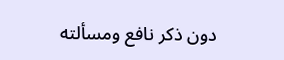دون ذكر نافع ومسألته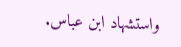واستشهاد ابن عباس.